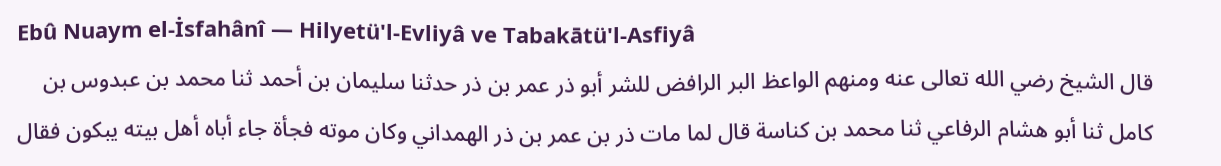Ebû Nuaym el-İsfahânî — Hilyetü'l-Evliyâ ve Tabakātü'l-Asfiyâ
قال الشيخ رضي الله تعالى عنه ومنهم الواعظ البر الرافض للشر أبو ذر عمر بن ذر حدثنا سليمان بن أحمد ثنا محمد بن عبدوس بن كامل ثنا أبو هشام الرفاعي ثنا محمد بن كناسة قال لما مات ذر بن عمر بن ذر الهمداني وكان موته فجأة جاء أباه أهل بيته يبكون فقال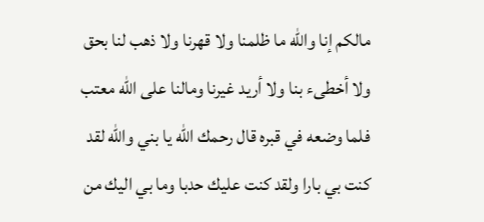مالكم إنا والله ما ظلمنا ولا قهرنا ولا ذهب لنا بحق ولا أخطىء بنا ولا أريد غيرنا ومالنا على الله معتب فلما وضعه في قبره قال رحمك الله يا بني والله لقد كنت بي بارا ولقد كنت عليك حدبا وما بي اليك من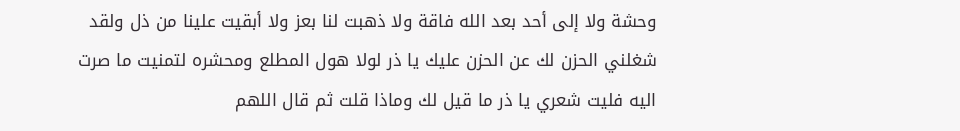وحشة ولا إلى أحد بعد الله فاقة ولا ذهبت لنا بعز ولا أبقيت علينا من ذل ولقد شغلني الحزن لك عن الحزن عليك يا ذر لولا هول المطلع ومحشره لتمنيت ما صرت اليه فليت شعري يا ذر ما قيل لك وماذا قلت ثم قال اللهم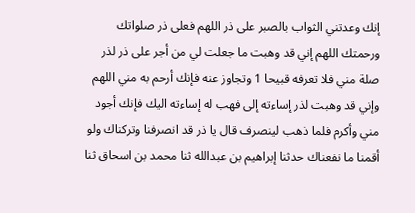إنك وعدتني الثواب بالصبر على ذر اللهم فعلى ذر صلواتك ورحمتك اللهم إني قد وهبت ما جعلت لي من أجر على ذر لذر صلة مني فلا تعرفه قبيحا 1 وتجاوز عنه فإنك أرحم به مني اللهم وإني قد وهبت لذر إساءته إلى فهب له إساءته اليك فإنك أجود مني وأكرم فلما ذهب لينصرف قال يا ذر قد انصرفنا وتركناك ولو أقمنا ما نفعناك حدثنا إبراهيم بن عبدالله ثنا محمد بن اسحاق ثنا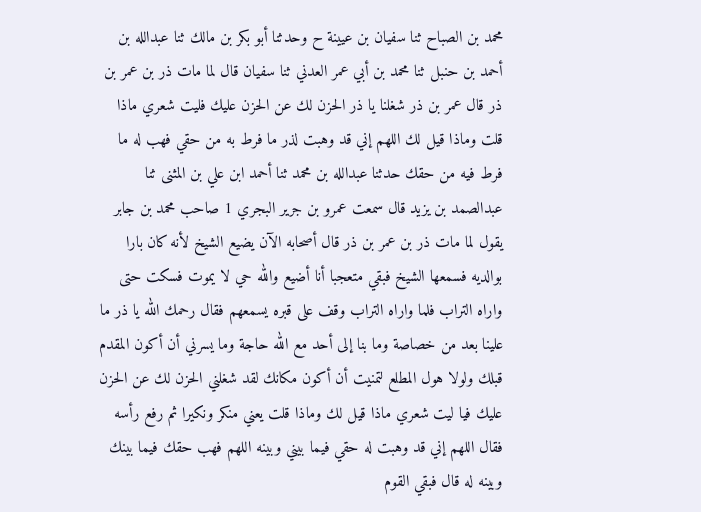محمد بن الصباح ثنا سفيان بن عيينة ح وحدثنا أبو بكر بن مالك ثنا عبدالله بن أحمد بن حنبل ثنا محمد بن أبي عمر العدني ثنا سفيان قال لما مات ذر بن عمر بن ذر قال عمر بن ذر شغلنا يا ذر الحزن لك عن الحزن عليك فليت شعري ماذا قلت وماذا قيل لك اللهم إني قد وهبت لذر ما فرط به من حقي فهب له ما فرط فيه من حقك حدثنا عبدالله بن محمد ثنا أحمد ابن علي بن المثنى ثنا عبدالصمد بن يزيد قال سمعت عمرو بن جرير البجري 1 صاحب محمد بن جابر يقول لما مات ذر بن عمر بن ذر قال أصحابه الآن يضيع الشيخ لأنه كان بارا بوالديه فسمعها الشيخ فبقي متعجبا أنا أضيع والله حي لا يموت فسكت حتى واراه التراب فلما واراه التراب وقف على قبره يسمعهم فقال رحمك الله يا ذر ما علينا بعد من خصاصة وما بنا إلى أحد مع الله حاجة وما يسرني أن أكون المقدم قبلك ولولا هول المطلع لتمنيت أن أكون مكانك لقد شغلني الحزن لك عن الحزن عليك فيا ليت شعري ماذا قيل لك وماذا قلت يعني منكر ونكيرا ثم رفع رأسه فقال اللهم إني قد وهبت له حقي فيما بيني وبينه اللهم فهب حقك فيما بينك وبينه له قال فبقي القوم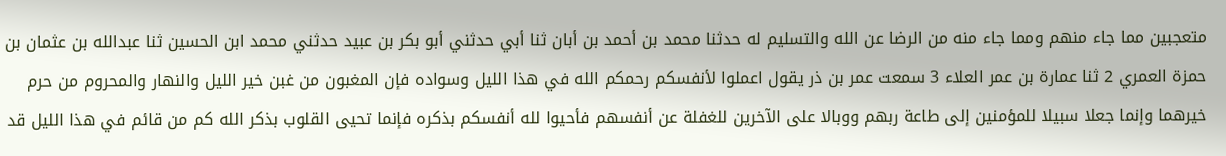متعجبين مما جاء منهم ومما جاء منه من الرضا عن الله والتسليم له حدثنا محمد بن أحمد بن أبان ثنا أبي حدثني أبو بكر بن عبيد حدثني محمد ابن الحسين ثنا عبدالله بن عثمان بن حمزة العمري 2 ثنا عمارة بن عمر العلاء 3 سمعت عمر بن ذر يقول اعملوا لأنفسكم رحمكم الله في هذا الليل وسواده فإن المغبون من غبن خير الليل والنهار والمحروم من حرم خيرهما وإنما جعلا سبيلا للمؤمنين إلى طاعة ربهم ووبالا على الآخرين للغفلة عن أنفسهم فأحيوا لله أنفسكم بذكره فإنما تحيى القلوب بذكر الله كم من قائم في هذا الليل قد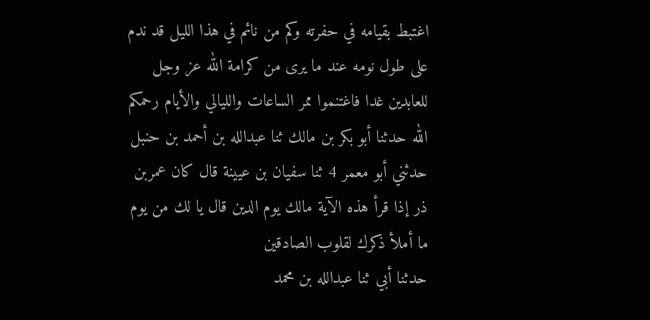اغتبط بقيامه في حفرته وكم من نائم في هذا الليل قد ندم على طول نومه عند ما يرى من كرامة الله عز وجل للعابدين غدا فاغتنموا ممر الساعات والليالي والأيام رحمكم الله حدثنا أبو بكر بن مالك ثنا عبدالله بن أحمد بن حنبل حدثني أبو معمر 4 ثنا سفيان بن عيينة قال كان عمربن ذر إذا قرأ هذه الآية مالك يوم الدين قال يا لك من يوم ما أملأ ذكرك لقلوب الصادقين
حدثنا أبي ثنا عبدالله بن محمد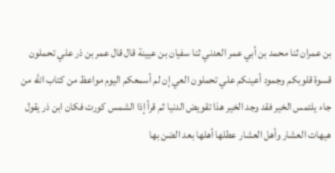بن عمران ثنا محمد بن أبي عمر العدني ثنا سفيان بن عيينة قال قال عمر بن ذر علي تحملون قسوة قلوبكم وجمود أعينكم علي تحملون العي إن لم أسمعكم اليوم مواعظ من كتاب الله من جاء يلتمس الخير فقد وجد الخير هذا تقويض الدنيا ثم قرأ إذا الشمس كورت فكان ابن ذر يقول هيهات العشار وأهل العشار عطلها أهلها بعد الضن بها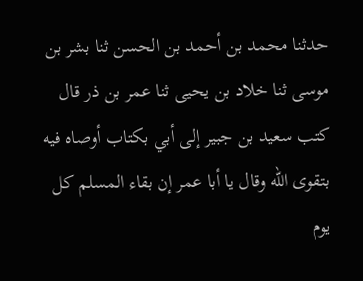حدثنا محمد بن أحمد بن الحسن ثنا بشر بن موسى ثنا خلاد بن يحيى ثنا عمر بن ذر قال كتب سعيد بن جبير إلى أبي بكتاب أوصاه فيه بتقوى الله وقال يا أبا عمر إن بقاء المسلم كل يوم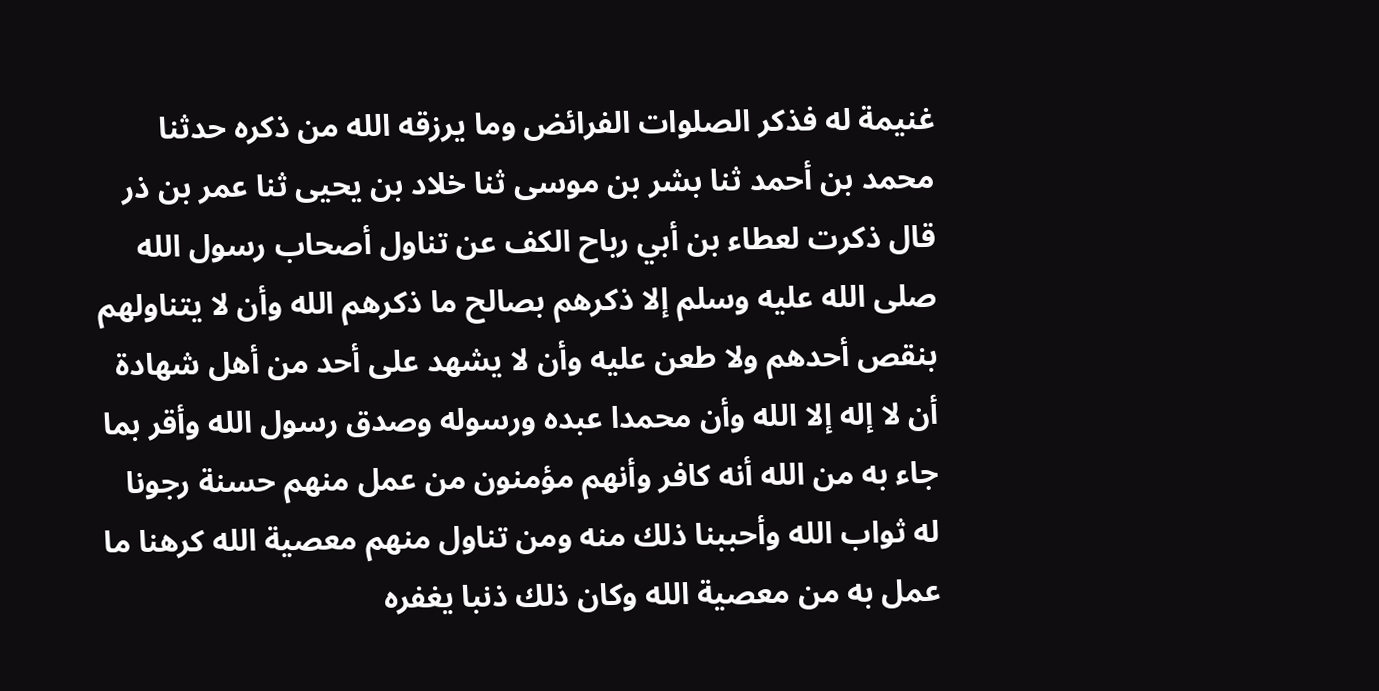غنيمة له فذكر الصلوات الفرائض وما يرزقه الله من ذكره حدثنا محمد بن أحمد ثنا بشر بن موسى ثنا خلاد بن يحيى ثنا عمر بن ذر قال ذكرت لعطاء بن أبي رباح الكف عن تناول أصحاب رسول الله صلى الله عليه وسلم إلا ذكرهم بصالح ما ذكرهم الله وأن لا يتناولهم بنقص أحدهم ولا طعن عليه وأن لا يشهد على أحد من أهل شهادة أن لا إله إلا الله وأن محمدا عبده ورسوله وصدق رسول الله وأقر بما جاء به من الله أنه كافر وأنهم مؤمنون من عمل منهم حسنة رجونا له ثواب الله وأحببنا ذلك منه ومن تناول منهم معصية الله كرهنا ما عمل به من معصية الله وكان ذلك ذنبا يغفره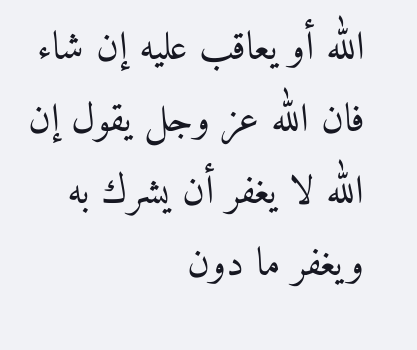الله أو يعاقب عليه إن شاء فان الله عز وجل يقول إن الله لا يغفر أن يشرك به ويغفر ما دون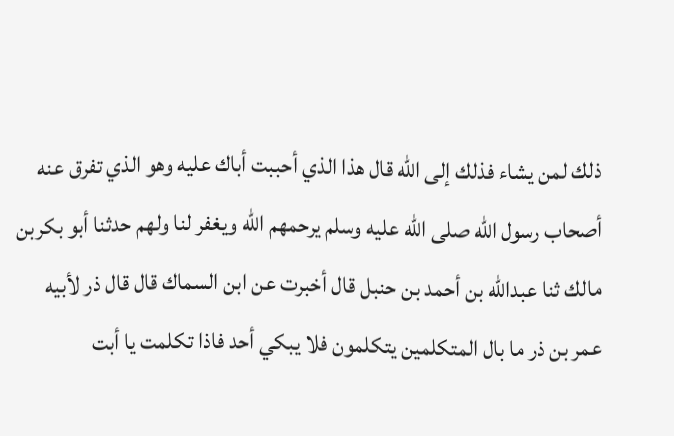ذلك لمن يشاء فذلك إلى الله قال هذا الذي أحببت أباك عليه وهو الذي تفرق عنه أصحاب رسول الله صلى الله عليه وسلم يرحمهم الله ويغفر لنا ولهم حدثنا أبو بكربن مالك ثنا عبدالله بن أحمد بن حنبل قال أخبرت عن ابن السماك قال قال ذر لأبيه عمر بن ذر ما بال المتكلمين يتكلمون فلا يبكي أحد فاذا تكلمت يا أبت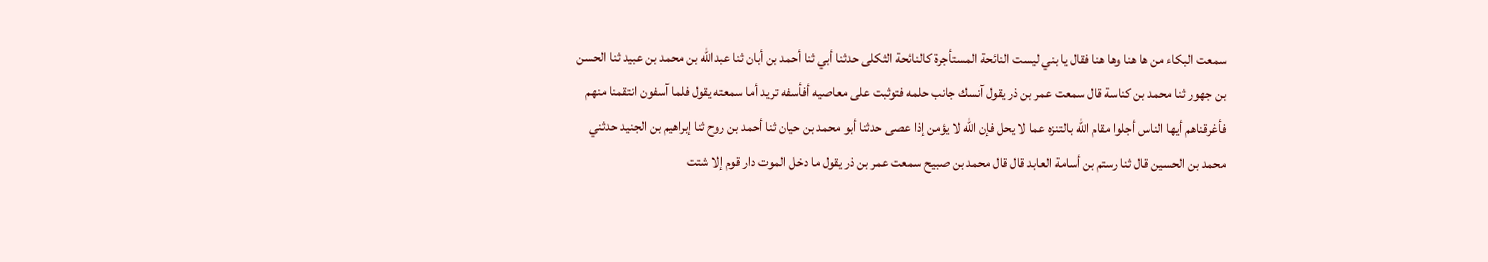سمعت البكاء من ها هنا وها هنا فقال يا بني ليست النائحة المستأجرة كالنائحة الثكلى حدثنا أبي ثنا أحمد بن أبان ثنا عبدالله بن محمد بن عبيد ثنا الحسن بن جهور ثنا محمد بن كناسة قال سمعت عمر بن ذر يقول آنسك جانب حلمه فتوثبت على معاصيه أفأسفه تريد أما سمعته يقول فلما آسفون انتقمنا منهم فأغرقناهم أيها الناس أجلوا مقام الله بالتنزه عما لا يحل فإن الله لا يؤمن إذا عصى حدثنا أبو محمد بن حيان ثنا أحمد بن روح ثنا إبراهيم بن الجنيد حدثني محمد بن الحسين قال ثنا رستم بن أسامة العابد قال قال محمد بن صبيح سمعت عمر بن ذر يقول ما دخل الموت دار قوم إلا شتت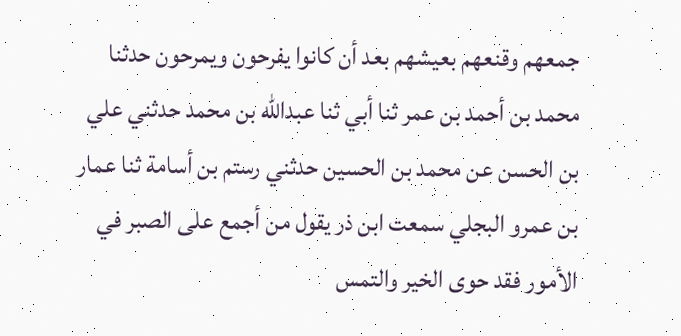جمعهم وقنعهم بعيشهم بعد أن كانوا يفرحون ويمرحون حدثنا محمد بن أحمد بن عمر ثنا أبي ثنا عبدالله بن محمد حدثني علي بن الحسن عن محمد بن الحسين حدثني رستم بن أسامة ثنا عمار بن عمرو البجلي سمعت ابن ذر يقول من أجمع على الصبر في الأمور فقد حوى الخير والتمس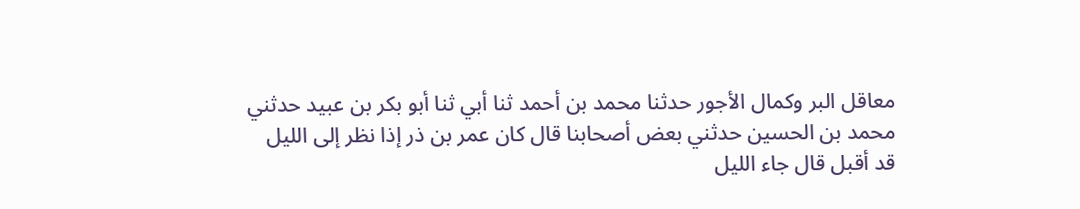معاقل البر وكمال الأجور حدثنا محمد بن أحمد ثنا أبي ثنا أبو بكر بن عبيد حدثني محمد بن الحسين حدثني بعض أصحابنا قال كان عمر بن ذر إذا نظر إلى الليل قد أقبل قال جاء الليل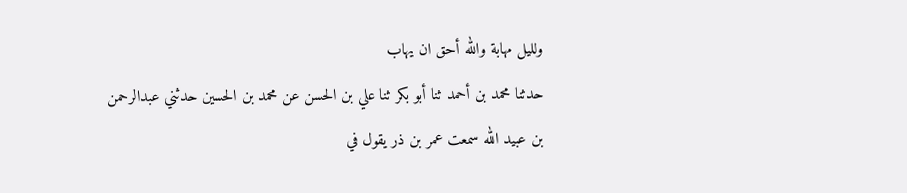ولليل مهابة والله أحق ان يهاب
حدثنا محمد بن أحمد ثنا أبو بكر ثنا علي بن الحسن عن محمد بن الحسين حدثني عبدالرحمن بن عبيد الله سمعت عمر بن ذر يقول في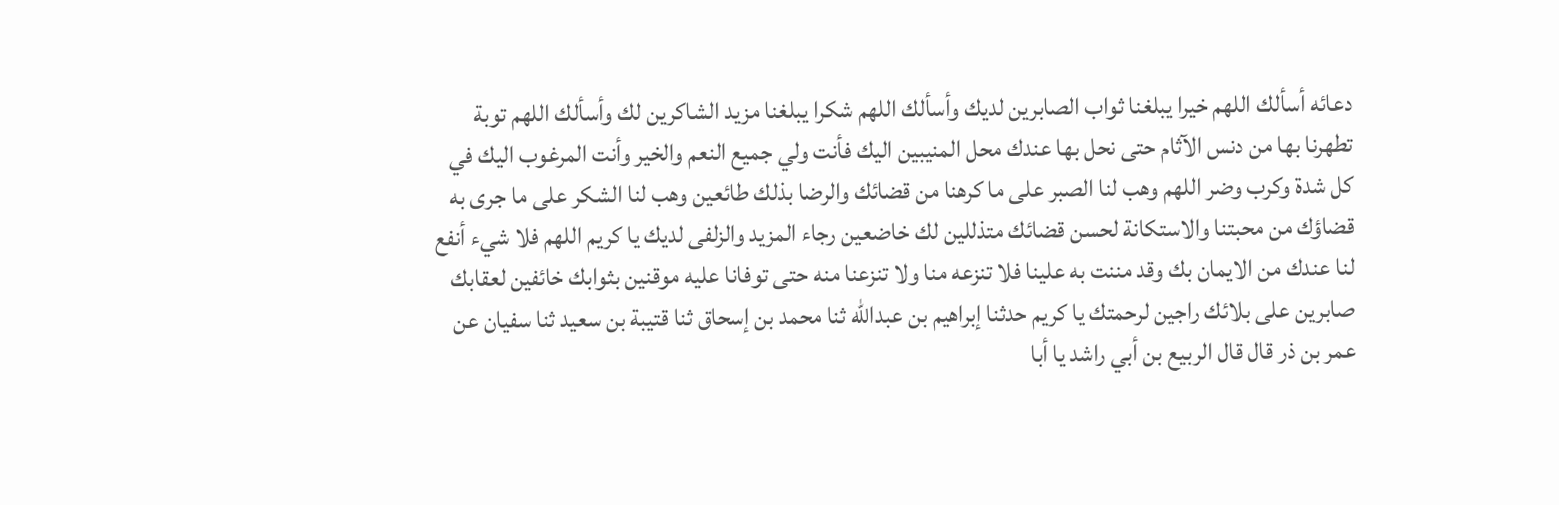دعائه أسألك اللهم خيرا يبلغنا ثواب الصابرين لديك وأسألك اللهم شكرا يبلغنا مزيد الشاكرين لك وأسألك اللهم توبة تطهرنا بها من دنس الآثام حتى نحل بها عندك محل المنيبين اليك فأنت ولي جميع النعم والخير وأنت المرغوب اليك في كل شدة وكرب وضر اللهم وهب لنا الصبر على ما كرهنا من قضائك والرضا بذلك طائعين وهب لنا الشكر على ما جرى به قضاؤك من محبتنا والاستكانة لحسن قضائك متذللين لك خاضعين رجاء المزيد والزلفى لديك يا كريم اللهم فلا شيء أنفع لنا عندك من الايمان بك وقد مننت به علينا فلا تنزعه منا ولا تنزعنا منه حتى توفانا عليه موقنين بثوابك خائفين لعقابك صابرين على بلائك راجين لرحمتك يا كريم حدثنا إبراهيم بن عبدالله ثنا محمد بن إسحاق ثنا قتيبة بن سعيد ثنا سفيان عن عمر بن ذر قال قال الربيع بن أبي راشد يا أبا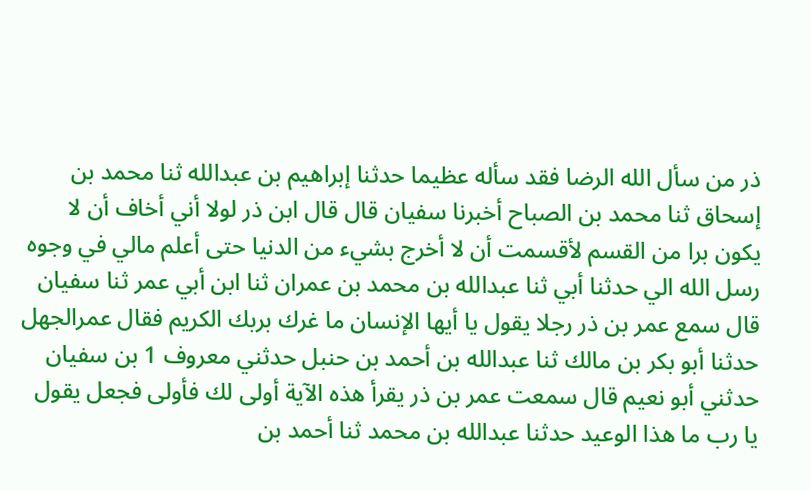ذر من سأل الله الرضا فقد سأله عظيما حدثنا إبراهيم بن عبدالله ثنا محمد بن إسحاق ثنا محمد بن الصباح أخبرنا سفيان قال قال ابن ذر لولا أني أخاف أن لا يكون برا من القسم لأقسمت أن لا أخرج بشيء من الدنيا حتى أعلم مالي في وجوه رسل الله الي حدثنا أبي ثنا عبدالله بن محمد بن عمران ثنا ابن أبي عمر ثنا سفيان قال سمع عمر بن ذر رجلا يقول يا أيها الإنسان ما غرك بربك الكريم فقال عمرالجهل حدثنا أبو بكر بن مالك ثنا عبدالله بن أحمد بن حنبل حدثني معروف 1 بن سفيان حدثني أبو نعيم قال سمعت عمر بن ذر يقرأ هذه الآية أولى لك فأولى فجعل يقول يا رب ما هذا الوعيد حدثنا عبدالله بن محمد ثنا أحمد بن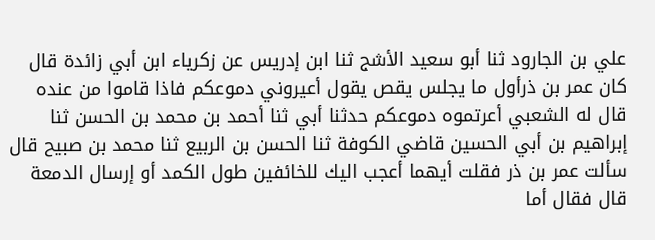علي بن الجارود ثنا أبو سعيد الأشج ثنا ابن إدريس عن زكرياء ابن أبي زائدة قال كان عمر بن ذرأول ما يجلس يقص يقول أعيروني دموعكم فاذا قاموا من عنده قال له الشعبي أعرتموه دموعكم حدثنا أبي ثنا أحمد بن محمد بن الحسن ثنا إبراهيم بن أبي الحسين قاضي الكوفة ثنا الحسن بن الربيع ثنا محمد بن صبيح قال سألت عمر بن ذر فقلت أيهما أعجب اليك للخائفين طول الكمد أو إرسال الدمعة قال فقال أما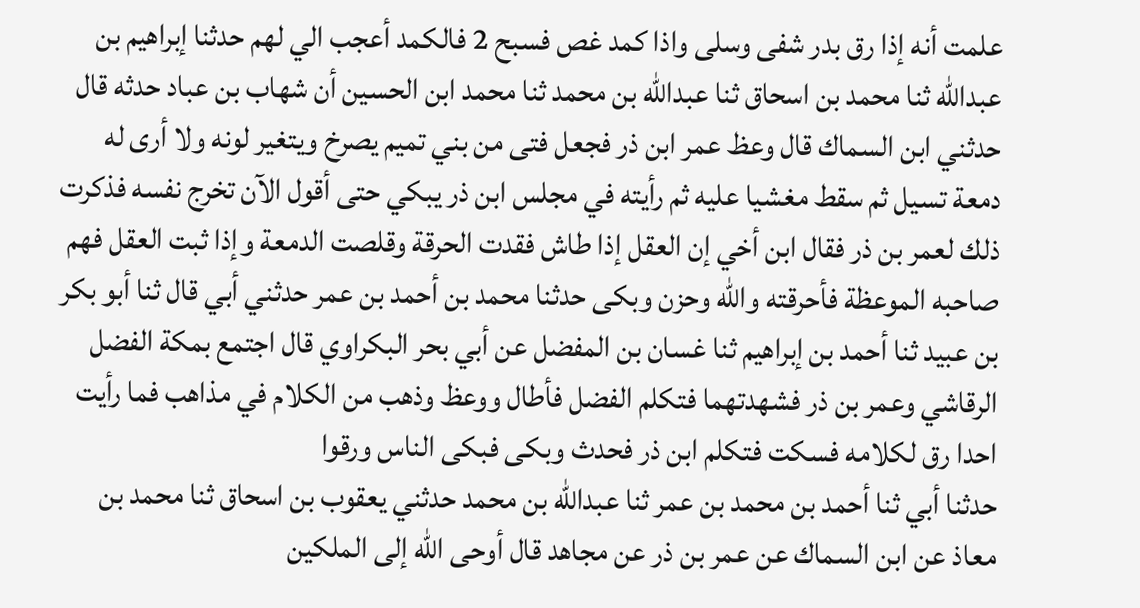علمت أنه إذا رق بدر شفى وسلى واذا كمد غص فسبح 2 فالكمد أعجب الي لهم حدثنا إبراهيم بن عبدالله ثنا محمد بن اسحاق ثنا عبدالله بن محمد ثنا محمد ابن الحسين أن شهاب بن عباد حدثه قال حدثني ابن السماك قال وعظ عمر ابن ذر فجعل فتى من بني تميم يصرخ ويتغير لونه ولا أرى له دمعة تسيل ثم سقط مغشيا عليه ثم رأيته في مجلس ابن ذر يبكي حتى أقول الآن تخرج نفسه فذكرت ذلك لعمر بن ذر فقال ابن أخي إن العقل إذا طاش فقدت الحرقة وقلصت الدمعة وإذا ثبت العقل فهم صاحبه الموعظة فأحرقته والله وحزن وبكى حدثنا محمد بن أحمد بن عمر حدثني أبي قال ثنا أبو بكر بن عبيد ثنا أحمد بن إبراهيم ثنا غسان بن المفضل عن أبي بحر البكراوي قال اجتمع بمكة الفضل الرقاشي وعمر بن ذر فشهدتهما فتكلم الفضل فأطال ووعظ وذهب من الكلام في مذاهب فما رأيت احدا رق لكلامه فسكت فتكلم ابن ذر فحدث وبكى فبكى الناس ورقوا
حدثنا أبي ثنا أحمد بن محمد بن عمر ثنا عبدالله بن محمد حدثني يعقوب بن اسحاق ثنا محمد بن معاذ عن ابن السماك عن عمر بن ذر عن مجاهد قال أوحى الله إلى الملكين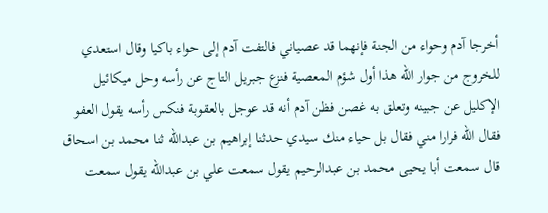أخرجا آدم وحواء من الجنة فإنهما قد عصياني فالتفت آدم إلى حواء باكيا وقال استعدي للخروج من جوار الله هذا أول شؤم المعصية فنزع جبريل التاج عن رأسه وحل ميكائيل الإكليل عن جبينه وتعلق به غصن فظن آدم أنه قد عوجل بالعقوبة فنكس رأسه يقول العفو فقال الله فرارا مني فقال بل حياء منك سيدي حدثنا إبراهيم بن عبدالله ثنا محمد بن اسحاق قال سمعت أبا يحيى محمد بن عبدالرحيم يقول سمعت علي بن عبدالله يقول سمعت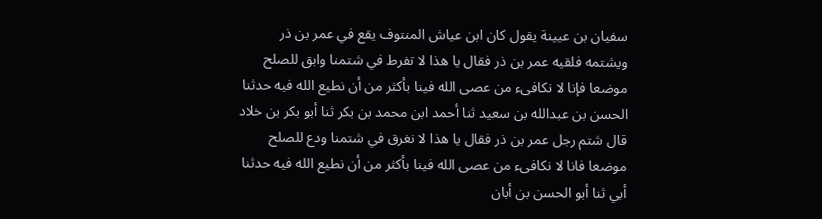سفيان بن عيينة يقول كان ابن عياش المنتوف يقع في عمر بن ذر ويشتمه فلقيه عمر بن ذر فقال يا هذا لا تفرط في شتمنا وابق للصلح موضعا فإنا لا نكافىء من عصى الله فينا بأكثر من أن نطيع الله فيه حدثنا الحسن بن عبدالله بن سعيد ثنا أحمد ابن محمد بن بكر ثنا أبو بكر بن خلاد قال شتم رجل عمر بن ذر فقال يا هذا لا نغرق في شتمنا ودع للصلح موضعا فانا لا نكافىء من عصى الله فينا بأكثر من أن نطيع الله فيه حدثنا أبي ثنا أبو الحسن بن أبان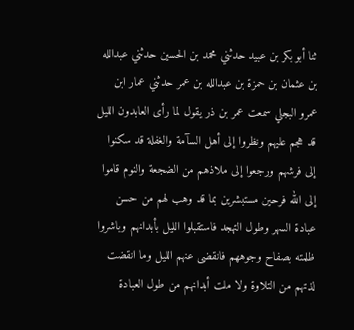ثنا أبو بكر بن عبيد حدثني محمد بن الحسين حدثني عبدالله بن عثمان بن حمزة بن عبدالله بن عمر حدثني عمار ابن عمرو البجلي سمعت عمر بن ذر يقول لما رأى العابدون الليل قد هجم عليهم ونظروا إلى أهل السآمة والغفلة قد سكنوا إلى فرشهم ورجعوا إلى ملاذهم من الضجعة والنوم قاموا إلى الله فرحين مستبشرين بما قد وهب لهم من حسن عبادة السهر وطول التهجد فاستقبلوا الليل بأبدانهم وباشروا ظلمته بصفاح وجوههم فانقضى عنهم الليل وما انقضت لذتهم من التلاوة ولا ملت أبدانهم من طول العبادة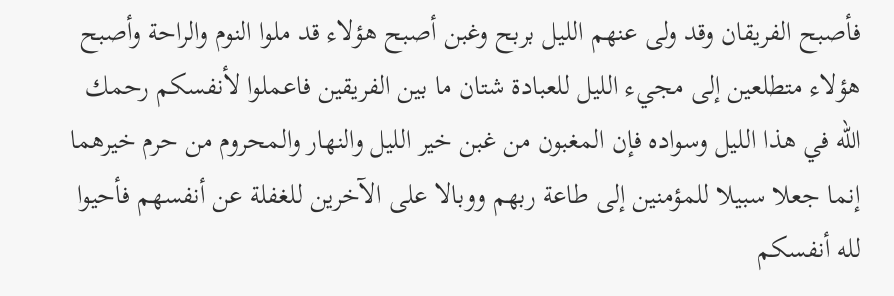فأصبح الفريقان وقد ولى عنهم الليل بربح وغبن أصبح هؤلاء قد ملوا النوم والراحة وأصبح هؤلاء متطلعين إلى مجيء الليل للعبادة شتان ما بين الفريقين فاعملوا لأنفسكم رحمك الله في هذا الليل وسواده فإن المغبون من غبن خير الليل والنهار والمحروم من حرم خيرهما إنما جعلا سبيلا للمؤمنين إلى طاعة ربهم ووبالا على الآخرين للغفلة عن أنفسهم فأحيوا لله أنفسكم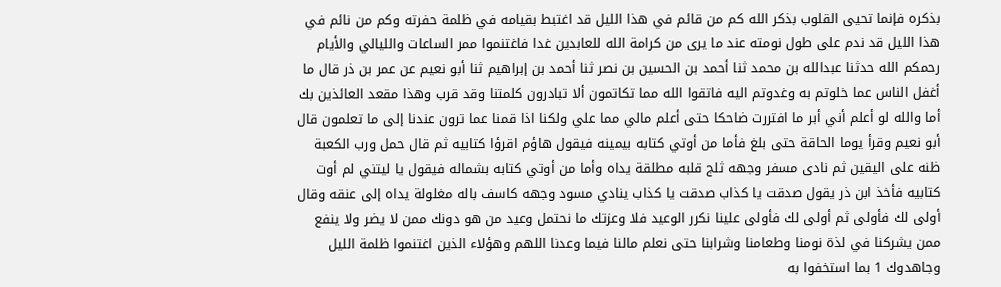بذكره فإنما تحيى القلوب بذكر الله كم من قائم في هذا الليل قد اغتبط بقيامه في ظلمة حفرته وكم من نائم في هذا الليل قد ندم على طول نومته عند ما يرى من كرامة الله للعابدين غدا فاغتنموا ممر الساعات والليالي والأيام رحمكم الله حدثنا عبدالله بن محمد ثنا أحمد بن الحسين بن نصر ثنا أحمد بن إبراهيم ثنا أبو نعيم عن عمر بن ذر قال ما أغفل الناس عما خلوتم به وغدوتم اليه فاتقوا الله مما تكاتمون ألا تبادرون كلمتنا وقد قرب وهذا مقعد العائذين بك أما والله لو أعلم أني أبر ما افتررت ضاحكا حتى أعلم مالي مما علي ولكنا اذا قمنا عما ترون عندنا إلى ما تعلمون قال أبو نعيم وقرأ يوما الحاقة حتى بلغ فأما من أوتي كتابه بيمينه فيقول هاؤم اقرؤا كتابيه ثم قال حمل ورب الكعبة ظنه على اليقين ثم نادى مسفر وجهه ثلج قلبه مطلقة يداه وأما من أوتي كتابه بشماله فيقول يا ليتني لم أوت كتابيه فأخذ ابن ذر يقول صدقت يا كذاب صدقت يا كذاب ينادي مسود وجهه كاسف باله مغلولة يداه إلى عنقه وقال أولى لك فأولى ثم أولى لك فأولى علينا نكرر الوعيد فلا وعزتك ما نحتمل وعيد من هو دونك ممن لا يضر ولا ينفع ممن يشركنا في لذة نومنا وطعامنا وشرابنا حتى نعلم مالنا فيما وعدنا اللهم وهؤلاء الذين اغتنموا ظلمة الليل وجاهدوك 1 بما استخفوا به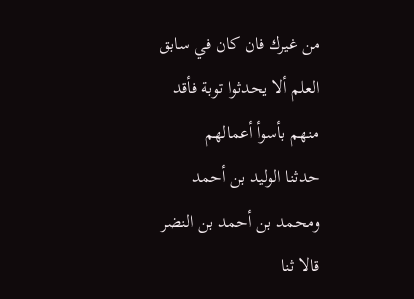من غيرك فان كان في سابق العلم ألا يحدثوا توبة فأقد منهم بأسوأ أعمالهم
حدثنا الوليد بن أحمد ومحمد بن أحمد بن النضر قالا ثنا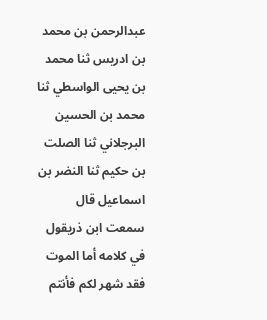عبدالرحمن بن محمد بن ادريس ثنا محمد بن يحيى الواسطي ثنا محمد بن الحسين البرجلاني ثنا الصلت بن حكيم ثنا النضر بن اسماعيل قال سمعت ابن ذريقول في كلامه أما الموت فقد شهر لكم فأنتم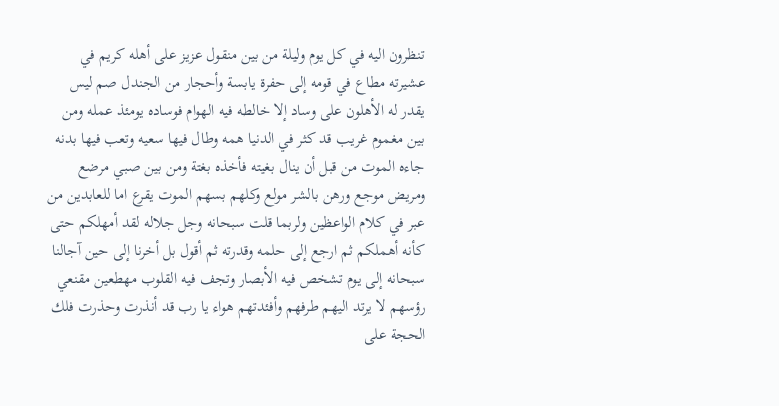تنظرون اليه في كل يوم وليلة من بين منقول عزيز على أهله كريم في عشيرته مطاع في قومه إلى حفرة يابسة وأحجار من الجندل صم ليس يقدر له الأهلون على وساد إلا خالطه فيه الهوام فوساده يومئذ عمله ومن بين مغموم غريب قد كثر في الدنيا همه وطال فيها سعيه وتعب فيها بدنه جاءه الموت من قبل أن ينال بغيته فأخذه بغتة ومن بين صبي مرضع ومريض موجع ورهن بالشر مولع وكلهم بسهم الموت يقرع اما للعابدين من عبر في كلام الواعظين ولربما قلت سبحانه وجل جلاله لقد أمهلكم حتى كأنه أهملكم ثم ارجع إلى حلمه وقدرته ثم أقول بل أخرنا إلى حين آجالنا سبحانه إلى يوم تشخص فيه الأبصار وتجف فيه القلوب مهطعين مقنعي رؤسهم لا يرتد اليهم طرفهم وأفئدتهم هواء يا رب قد أنذرت وحذرت فلك الحجة على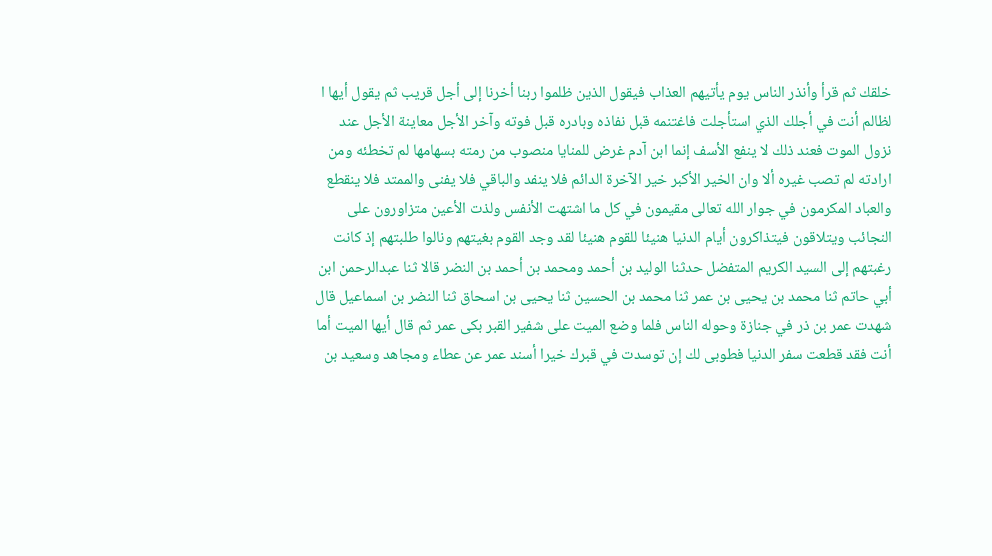خلقك ثم قرأ وأنذر الناس يوم يأتيهم العذاب فيقول الذين ظلموا ربنا أخرنا إلى أجل قريب ثم يقول أيها ا لظالم أنت في أجلك الذي استأجلت فاغتنمه قبل نفاذه وبادره قبل فوته وآخر الأجل معاينة الأجل عند نزول الموت فعند ذلك لا ينفع الأسف إنما ابن آدم غرض للمنايا منصوب من رمته بسهامها لم تخطئه ومن ارادته لم تصب غيره ألا وان الخير الأكبر خير الآخرة الدائم فلا ينفد والباقي فلا يفنى والممتد فلا ينقطع والعباد المكرمون في جوار الله تعالى مقيمون في كل ما اشتهت الأنفس ولذت الأعين متزاورون على النجائب ويتلاقون فيتذاكرون أيام الدنيا هنيئا للقوم هنيئا لقد وجد القوم بغيتهم ونالوا طلبتهم إذ كانت رغبتهم إلى السيد الكريم المتفضل حدثنا الوليد بن أحمد ومحمد بن أحمد بن النضر قالا ثنا عبدالرحمن ابن أبي حاتم ثنا محمد بن يحيى بن عمر ثنا محمد بن الحسين ثنا يحيى بن اسحاق ثنا النضر بن اسماعيل قال شهدت عمر بن ذر في جنازة وحوله الناس فلما وضع الميت على شفير القبر بكى عمر ثم قال أيها الميت أما أنت فقد قطعت سفر الدنيا فطوبى لك إن توسدت في قبرك خيرا أسند عمر عن عطاء ومجاهد وسعيد بن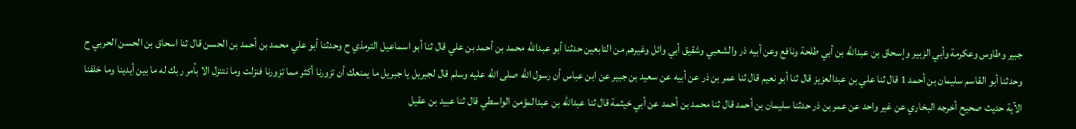جبير وطاوس وعكرمة وأبي الزبير وإسحاق بن عبدالله بن أبي طلحة ونافع وعن أبيه ذر والشعبي وشقيق أبي وائل وغيرهم من التابعين حدثنا أبو عبدالله محمد بن أحمد بن علي قال ثنا أبو اسماعيل الترمذي ح وحدثنا أبو علي محمد بن أحمد بن الحسن قال ثنا اسحاق بن الحسن الحربي ح وحدثنا أبو القاسم سليمان بن أحمد 1 قال ثنا علي بن عبدالعزيز قال ثنا أبو نعيم قال ثنا عمر بن ذر عن أبيه عن سعيد بن جبير عن ابن عباس أن رسول الله صلى الله عليه وسلم قال لجبريل يا جبريل ما يمنعك أن تزورنا أكثر مما تزورنا فنزلت وما نتنزل الا بأمر ربك له ما بين أيدينا وما خلفنا الآية حديث صحيح أخرجه البخاري عن غير واحد عن عمر بن ذر حدثنا سليمان بن أحمد قال ثنا محمد بن أحمد عن أبي خيثمة قال ثنا عبدالله بن عبدالمؤمن الواسطي قال ثنا عبيد بن عقيل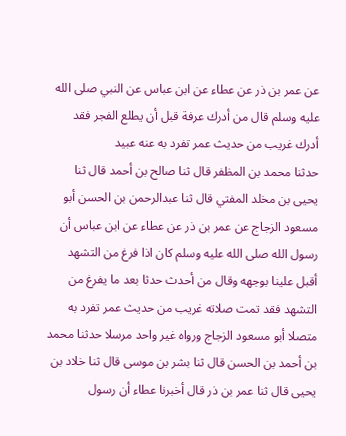عن عمر بن ذر عن عطاء عن ابن عباس عن النبي صلى الله عليه وسلم قال من أدرك عرفة قبل أن يطلع الفجر فقد أدرك غريب من حديث عمر تفرد به عنه عبيد
حدثنا محمد بن المظفر قال ثنا صالح بن أحمد قال ثنا يحيى بن مخلد المفتي قال ثنا عبدالرحمن بن الحسن أبو مسعود الزجاج عن عمر بن ذر عن عطاء عن ابن عباس أن رسول الله صلى الله عليه وسلم كان اذا فرغ من التشهد أقبل علينا بوجهه وقال من أحدث حدثا بعد ما يفرغ من التشهد فقد تمت صلاته غريب من حديث عمر تفرد به متصلا أبو مسعود الزجاج ورواه غير واحد مرسلا حدثنا محمد بن أحمد بن الحسن قال ثنا بشر بن موسى قال ثنا خلاد بن يحيى قال ثنا عمر بن ذر قال أخبرنا عطاء أن رسول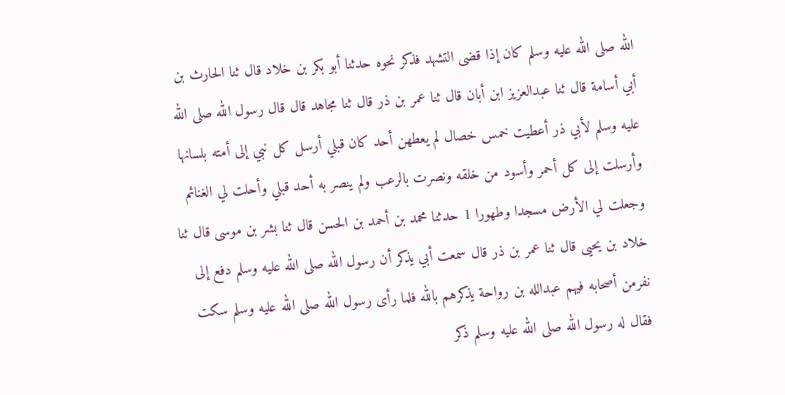الله صلى الله عليه وسلم كان إذا قضى التشهد فذكر نحوه حدثنا أبو بكر بن خلاد قال ثنا الحارث بن أبي أسامة قال ثنا عبدالعزيز ابن أبان قال ثنا عمر بن ذر قال ثنا مجاهد قال قال رسول الله صلى الله عليه وسلم لأبي ذر أعطيت خمس خصال لم يعطهن أحد كان قبلي أرسل كل نبي إلى أمته بلسانها وأرسلت إلى كل أحمر وأسود من خلقه ونصرت بالرعب ولم ينصر به أحد قبلي وأحلت لي الغنائم وجعلت لي الأرض مسجدا وطهورا 1 حدثنا محمد بن أحمد بن الحسن قال ثنا بشر بن موسى قال ثنا خلاد بن يحيى قال ثنا عمر بن ذر قال سمعت أبي يذكر أن رسول الله صلى الله عليه وسلم دفع إلى نفرمن أصحابه فيهم عبدالله بن رواحة يذكرهم بالله فلما رأى رسول الله صلى الله عليه وسلم سكت فقال له رسول الله صلى الله عليه وسلم ذكر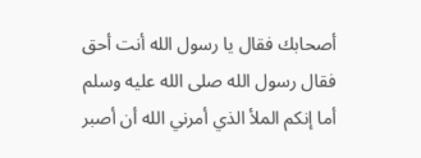أصحابك فقال يا رسول الله أنت أحق فقال رسول الله صلى الله عليه وسلم أما إنكم الملأ الذي أمرني الله أن أصبر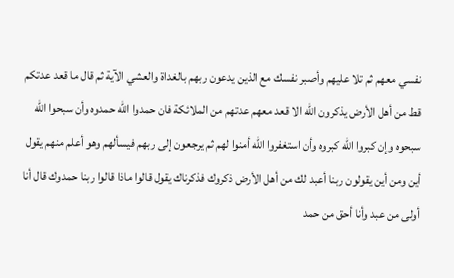نفسي معهم ثم تلا عليهم وأصبر نفسك مع الذين يدعون ربهم بالغداة والعشي الآية ثم قال ما قعد عدتكم قط من أهل الأرض يذكرون الله الا قعد معهم عدتهم من الملائكة فان حمدوا الله حمدوه وأن سبحوا الله سبحوه وإن كبروا الله كبروه وأن استغفروا الله أمنوا لهم ثم يرجعون إلى ربهم فيسألهم وهو أعلم منهم يقول أين ومن أين يقولون ربنا أعبد لك من أهل الأرض ذكروك فذكرناك يقول قالوا ماذا قالوا ربنا حمدوك قال أنا أولى من عبد وأنا أحق من حمد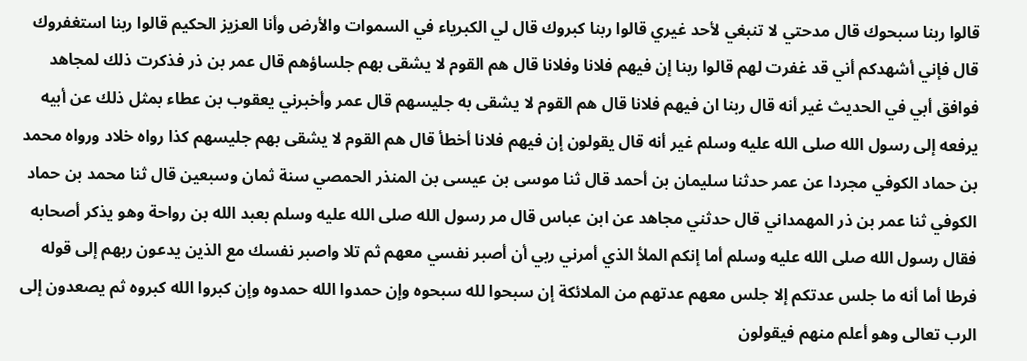قالوا ربنا سبحوك قال مدحتي لا تنبغي لأحد غيري قالوا ربنا كبروك قال لي الكبرياء في السموات والأرض وأنا العزيز الحكيم قالوا ربنا استغفروك قال فإني أشهدكم أني قد غفرت لهم قالوا ربنا إن فيهم فلانا وفلانا قال هم القوم لا يشقى بهم جلساؤهم قال عمر بن ذر فذكرت ذلك لمجاهد فوافق أبي في الحديث غير أنه قال ربنا ان فيهم فلانا قال هم القوم لا يشقى به جليسهم قال عمر وأخبرني يعقوب بن عطاء بمثل ذلك عن أبيه يرفعه إلى رسول الله صلى الله عليه وسلم غير أنه قال يقولون إن فيهم فلانا أخطأ قال هم القوم لا يشقى بهم جليسهم كذا رواه خلاد ورواه محمد بن حماد الكوفي مجردا عن عمر حدثنا سليمان بن أحمد قال ثنا موسى بن عيسى بن المنذر الحمصي سنة ثمان وسبعين قال ثنا محمد بن حماد الكوفي ثنا عمر بن ذر المهمداني قال حدثني مجاهد عن ابن عباس قال مر رسول الله صلى الله عليه وسلم بعبد الله بن رواحة وهو يذكر أصحابه فقال رسول الله صلى الله عليه وسلم أما إنكم الملأ الذي أمرني ربي أن أصبر نفسي معهم ثم تلا واصبر نفسك مع الذين يدعون ربهم إلى قوله فرطا أما أنه ما جلس عدتكم إلا جلس معهم عدتهم من الملائكة إن سبحوا لله سبحوه وإن حمدوا الله حمدوه وإن كبروا الله كبروه ثم يصعدون إلى الرب تعالى وهو أعلم منهم فيقولون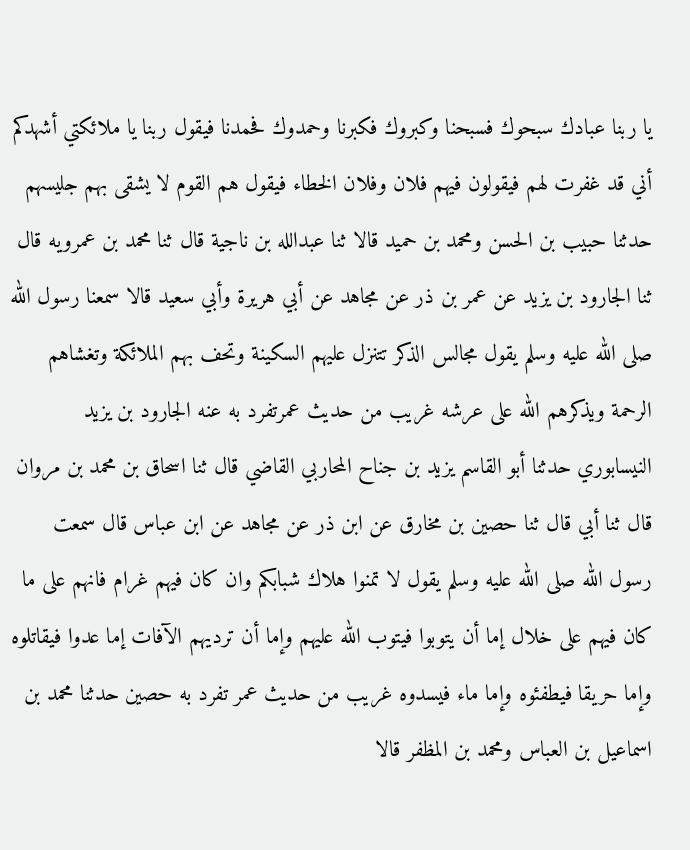يا ربنا عبادك سبحوك فسبحنا وكبروك فكبرنا وحمدوك فحمدنا فيقول ربنا يا ملائكتي أشهدكم أني قد غفرت لهم فيقولون فيهم فلان وفلان الخطاء فيقول هم القوم لا يشقى بهم جليسهم
حدثنا حبيب بن الحسن ومحمد بن حميد قالا ثنا عبدالله بن ناجية قال ثنا محمد بن عمرويه قال ثنا الجارود بن يزيد عن عمر بن ذر عن مجاهد عن أبي هريرة وأبي سعيد قالا سمعنا رسول الله صلى الله عليه وسلم يقول مجالس الذكر تتنزل عليهم السكينة وتحف بهم الملائكة وتغشاهم الرحمة ويذكرهم الله على عرشه غريب من حديث عمرتفرد به عنه الجارود بن يزيد النيسابوري حدثنا أبو القاسم يزيد بن جناح المحاربي القاضي قال ثنا اسحاق بن محمد بن مروان قال ثنا أبي قال ثنا حصين بن مخارق عن ابن ذر عن مجاهد عن ابن عباس قال سمعت رسول الله صلى الله عليه وسلم يقول لا تمنوا هلاك شبابكم وان كان فيهم غرام فانهم على ما كان فيهم على خلال إما أن يتوبوا فيتوب الله عليهم وإما أن ترديهم الآفات إما عدوا فيقاتلوه وإما حريقا فيطفئوه وإما ماء فيسدوه غريب من حديث عمر تفرد به حصين حدثنا محمد بن اسماعيل بن العباس ومحمد بن المظفر قالا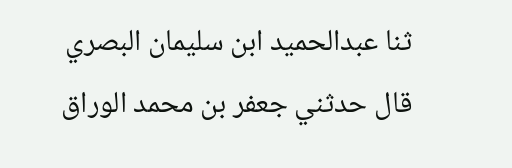ثنا عبدالحميد ابن سليمان البصري قال حدثني جعفر بن محمد الوراق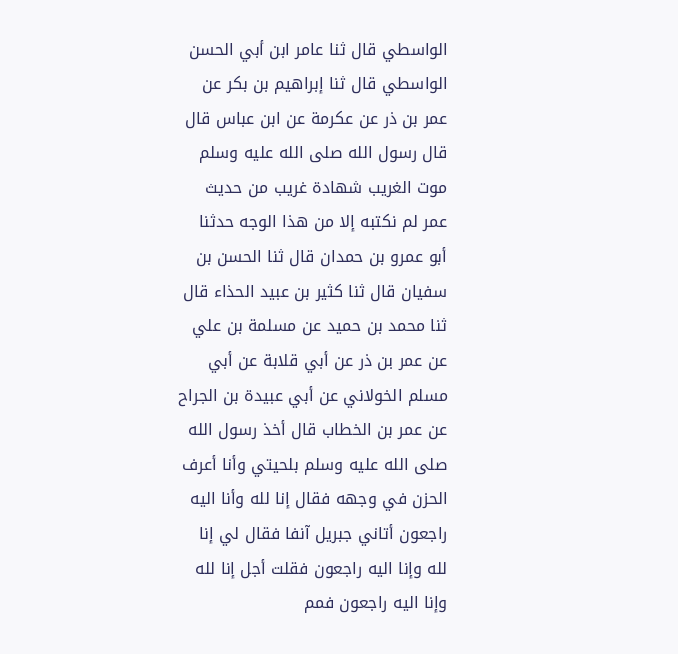الواسطي قال ثنا عامر ابن أبي الحسن الواسطي قال ثنا إبراهيم بن بكر عن عمر بن ذر عن عكرمة عن ابن عباس قال قال رسول الله صلى الله عليه وسلم موت الغريب شهادة غريب من حديث عمر لم نكتبه إلا من هذا الوجه حدثنا أبو عمرو بن حمدان قال ثنا الحسن بن سفيان قال ثنا كثير بن عبيد الحذاء قال ثنا محمد بن حميد عن مسلمة بن علي عن عمر بن ذر عن أبي قلابة عن أبي مسلم الخولاني عن أبي عبيدة بن الجراح عن عمر بن الخطاب قال أخذ رسول الله صلى الله عليه وسلم بلحيتي وأنا أعرف الحزن في وجهه فقال إنا لله وأنا اليه راجعون أتاني جبريل آنفا فقال لي إنا لله وإنا اليه راجعون فقلت أجل إنا لله وإنا اليه راجعون فمم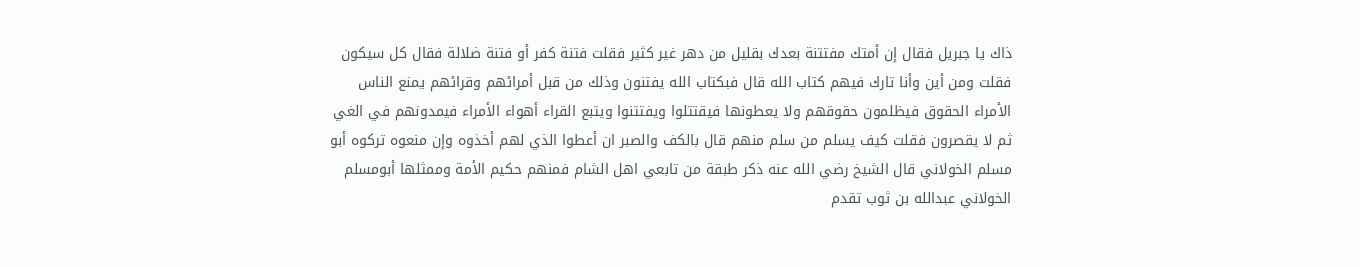ذاك يا جبريل فقال إن أمتك مفتتنة بعدك بقليل من دهر غير كثير فقلت فتنة كفر أو فتنة ضلالة فقال كل سيكون فقلت ومن أين وأنا تارك فيهم كتاب الله قال فبكتاب الله يفتنون وذلك من قبل أمرائهم وقرائهم يمنع الناس الأمراء الحقوق فيظلمون حقوقهم ولا يعطونها فيقتتلوا ويفتتنوا ويتبع القراء أهواء الأمراء فيمدونهم في الغي ثم لا يقصرون فقلت كيف يسلم من سلم منهم قال بالكف والصبر ان أعطوا الذي لهم أخذوه وإن منعوه تركوه أبو مسلم الخولاني قال الشيخ رضي الله عنه ذكر طبقة من تابعي اهل الشام فمنهم حكيم الأمة وممثلها أبومسلم الخولاني عبدالله بن ثوب تقدم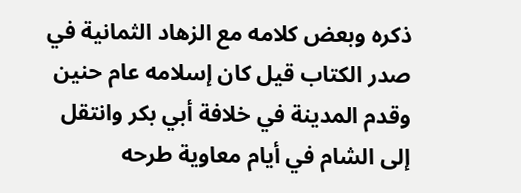ذكره وبعض كلامه مع الزهاد الثمانية في صدر الكتاب قيل كان إسلامه عام حنين وقدم المدينة في خلافة أبي بكر وانتقل إلى الشام في أيام معاوية طرحه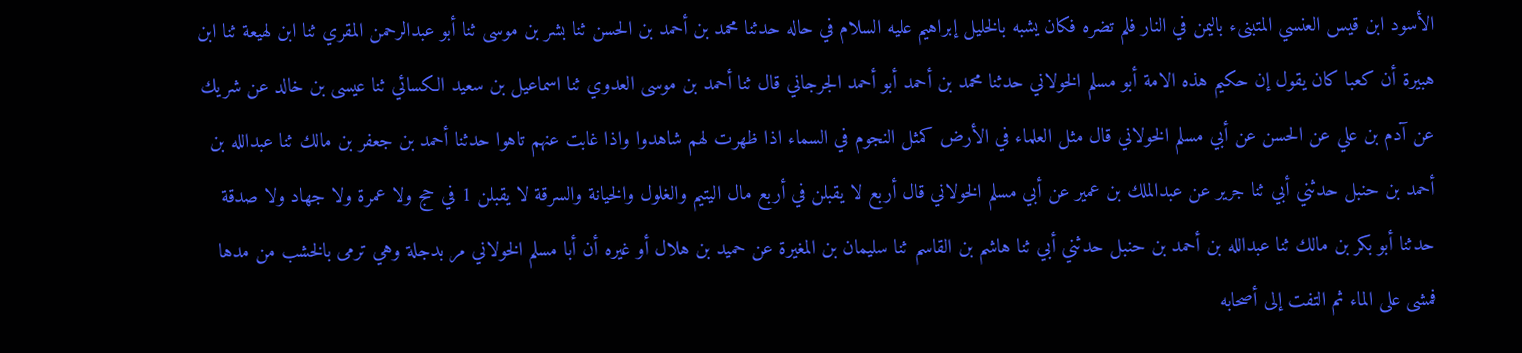الأسود ابن قيس العنسي المتبنىء باليمن في النار فلم تضره فكان يشبه بالخليل إبراهيم عليه السلام في حاله حدثنا محمد بن أحمد بن الحسن ثنا بشر بن موسى ثنا أبو عبدالرحمن المقري ثنا ابن لهيعة ثنا ابن هبيرة أن كعبا كان يقول إن حكيم هذه الامة أبو مسلم الخولاني حدثنا محمد بن أحمد أبو أحمد الجرجاني قال ثنا أحمد بن موسى العدوي ثنا اسماعيل بن سعيد الكسائي ثنا عيسى بن خالد عن شريك عن آدم بن علي عن الحسن عن أبي مسلم الخولاني قال مثل العلماء في الأرض كمثل النجوم في السماء اذا ظهرت لهم شاهدوا واذا غابت عنهم تاهوا حدثنا أحمد بن جعفر بن مالك ثنا عبدالله بن أحمد بن حنبل حدثني أبي ثنا جرير عن عبدالملك بن عمير عن أبي مسلم الخولاني قال أربع لا يقبلن في أربع مال اليتيم والغلول والخيانة والسرقة لا يقبلن 1 في حج ولا عمرة ولا جهاد ولا صدقة
حدثنا أبو بكر بن مالك ثنا عبدالله بن أحمد بن حنبل حدثني أبي ثنا هاشم بن القاسم ثنا سليمان بن المغيرة عن حميد بن هلال أو غيره أن أبا مسلم الخولاني مر بدجلة وهي ترمى بالخشب من مدها فمشى على الماء ثم التفت إلى أصحابه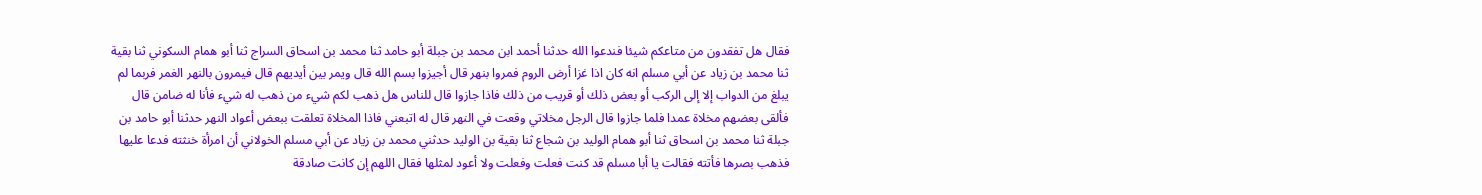فقال هل تفقدون من متاعكم شيئا فندعوا الله حدثنا أحمد ابن محمد بن جبلة أبو حامد ثنا محمد بن اسحاق السراج ثنا أبو همام السكوني ثنا بقية ثنا محمد بن زياد عن أبي مسلم انه كان اذا غزا أرض الروم فمروا بنهر قال أجيزوا بسم الله قال ويمر بين أيديهم قال فيمرون بالنهر الغمر فربما لم يبلغ من الدواب إلا إلى الركب أو بعض ذلك أو قريب من ذلك فاذا جازوا قال للناس هل ذهب لكم شيء من ذهب له شيء فأنا له ضامن قال فألقى بعضهم مخلاة عمدا فلما جازوا قال الرجل مخلاتي وقعت في النهر قال له اتبعني فاذا المخلاة تعلقت ببعض أعواد النهر حدثنا أبو حامد بن جبلة ثنا محمد بن اسحاق ثنا أبو همام الوليد بن شجاع ثنا بقية بن الوليد حدثني محمد بن زياد عن أبي مسلم الخولاني أن امرأة خنثته فدعا عليها فذهب بصرها فأتته فقالت يا أبا مسلم قد كنت فعلت وفعلت ولا أعود لمثلها فقال اللهم إن كانت صادقة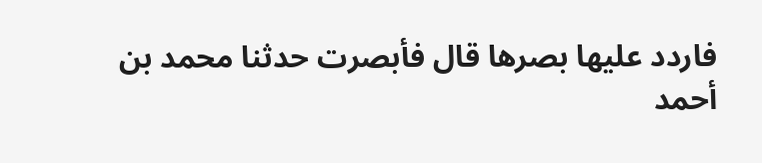فاردد عليها بصرها قال فأبصرت حدثنا محمد بن أحمد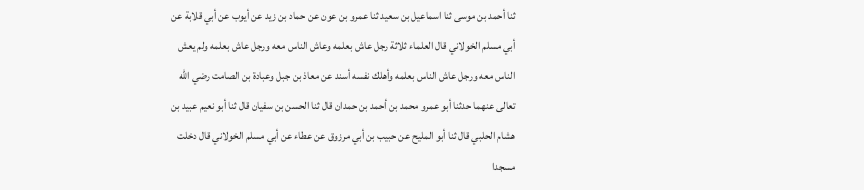ثنا أحمد بن موسى ثنا اسماعيل بن سعيد ثنا عمرو بن عون عن حماد بن زيد عن أيوب عن أبي قلابة عن أبي مسلم الخولاني قال العلماء ثلاثة رجل عاش بعلمه وعاش الناس معه ورجل عاش بعلمه ولم يعش الناس معه ورجل عاش الناس بعلمه وأهلك نفسه أسند عن معاذ بن جبل وعبادة بن الصامت رضي الله تعالى عنهما حدثنا أبو عمرو محمد بن أحمد بن حمدان قال ثنا الحسن بن سفيان قال ثنا أبو نعيم عبيد بن هشام الحلبي قال ثنا أبو المليح عن حبيب بن أبي مرزوق عن عطاء عن أبي مسلم الخولاني قال دخلت مسجدا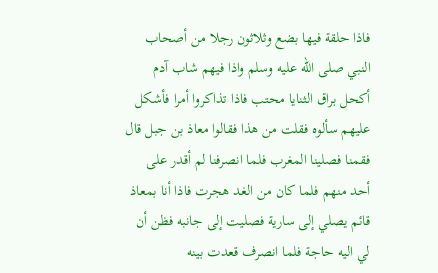فاذا حلقة فيها بضع وثلاثون رجلا من أصحاب النبي صلى الله عليه وسلم واذا فيهم شاب آدم أكحل براق الثنايا محتب فاذا تذاكروا أمرا فأشكل عليهم سألوه فقلت من هذا فقالوا معاذ بن جبل قال فقمنا فصلينا المغرب فلما انصرفنا لم أقدر على أحد منهم فلما كان من الغد هجرت فاذا أنا بمعاذ قائم يصلي إلى سارية فصليت إلى جانبه فظن أن لي اليه حاجة فلما انصرف قعدت بينه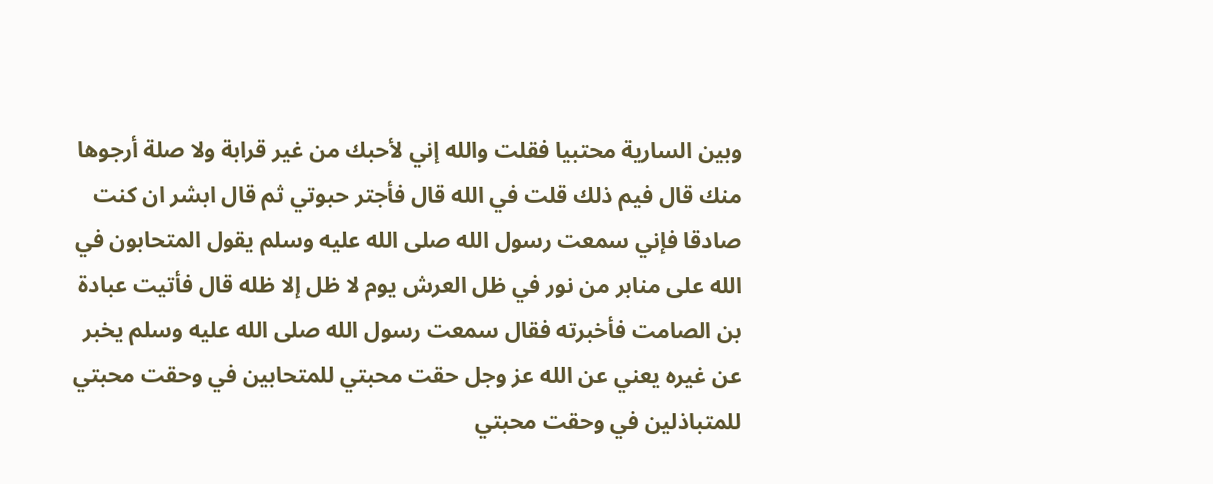وبين السارية محتبيا فقلت والله إني لأحبك من غير قرابة ولا صلة أرجوها منك قال فيم ذلك قلت في الله قال فأجتر حبوتي ثم قال ابشر ان كنت صادقا فإني سمعت رسول الله صلى الله عليه وسلم يقول المتحابون في الله على منابر من نور في ظل العرش يوم لا ظل إلا ظله قال فأتيت عبادة بن الصامت فأخبرته فقال سمعت رسول الله صلى الله عليه وسلم يخبر عن غيره يعني عن الله عز وجل حقت محبتي للمتحابين في وحقت محبتي للمتباذلين في وحقت محبتي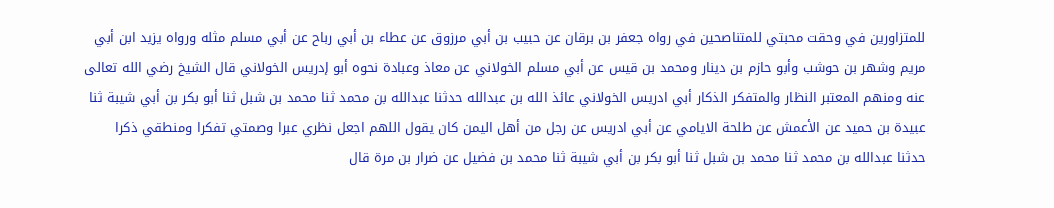للمتزاورين في وحقت محبتي للمتناصحين في رواه جعفر بن برقان عن حبيب بن أبي مرزوق عن عطاء بن أبي رباح عن أبي مسلم مثله ورواه يزيد ابن أبي مريم وشهر بن حوشب وأبو حازم بن دينار ومحمد بن قيس عن أبي مسلم الخولاني عن معاذ وعبادة نحوه أبو إدريس الخولاني قال الشيخ رضي الله تعالى عنه ومنهم المعتبر النظار والمتفكر الذكار أبي ادريس الخولاني عائذ الله بن عبدالله حدثنا عبدالله بن محمد ثنا محمد بن شبل ثنا أبو بكر بن أبي شيبة ثنا عبيدة بن حميد عن الأعمش عن طلحة الايامي عن أبي ادريس عن رجل من أهل اليمن كان يقول اللهم اجعل نظري عبرا وصمتي تفكرا ومنطقي ذكرا
حدثنا عبدالله بن محمد ثنا محمد بن شبل ثنا أبو بكر بن أبي شيبة ثنا محمد بن فضيل عن ضرار بن مرة قال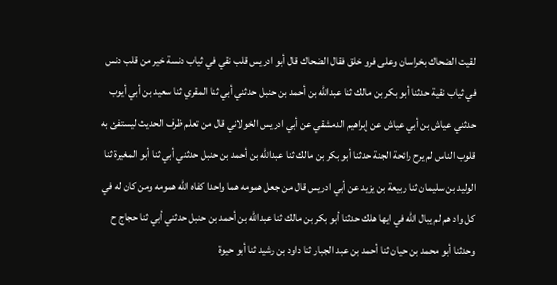لقيت الضحاك بخراسان وعلى فرو خلق فقال الضحاك قال أبو ادريس قلب نقي في ثياب دنسة خير من قلب دنس في ثياب نقية حدثنا أبو بكر بن مالك ثنا عبدالله بن أحمد بن حنبل حدثني أبي ثنا المقري ثنا سعيد بن أبي أيوب حدثني عياش بن أبي عياش عن إبراهيم الدمشقي عن أبي ادريس الخولاني قال من تعلم ظرف الحديث ليستفئ به قلوب الناس لم يرح رائحة الجنة حدثنا أبو بكر بن مالك ثنا عبدالله بن أحمد بن حنبل حدثني أبي ثنا أبو المغيرة ثنا الوليد بن سليمان ثنا ربيعة بن يزيد عن أبي ادريس قال من جعل همومه هما واحدا كفاه الله همومه ومن كان له في كل واد هم لم يبال الله في ايها هلك حدثنا أبو بكر بن مالك ثنا عبدالله بن أحمد بن حنبل حدثني أبي ثنا حجاج ح وحدثنا أبو محمد بن حيان ثنا أحمد بن عبد الجبار ثنا داود بن رشيد ثنا أبو حيوة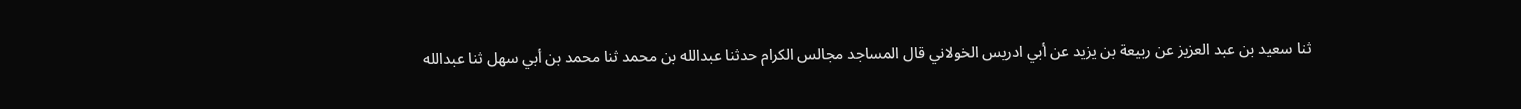ثنا سعيد بن عبد العزيز عن ربيعة بن يزيد عن أبي ادريس الخولاني قال المساجد مجالس الكرام حدثنا عبدالله بن محمد ثنا محمد بن أبي سهل ثنا عبدالله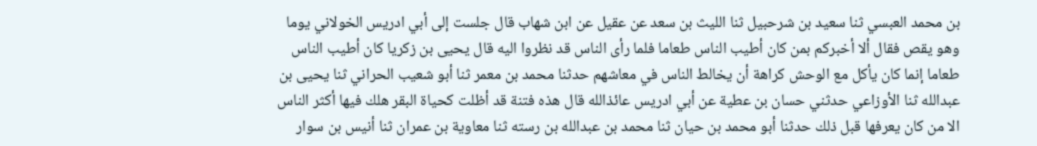بن محمد العبسي ثنا سعيد بن شرحبيل ثنا الليث بن سعد عن عقيل عن ابن شهاب قال جلست إلى أبي ادريس الخولاني يوما وهو يقص فقال ألا أخبركم بمن كان أطيب الناس طعاما فلما رأى الناس قد نظروا اليه قال يحيى بن زكريا كان أطيب الناس طعاما إنما كان يأكل مع الوحش كراهة أن يخالط الناس في معاشهم حدثنا محمد بن معمر ثنا أبو شعيب الحراني ثنا يحيى بن عبدالله ثنا الأوزاعي حدثني حسان بن عطية عن أبي ادريس عائذالله قال هذه فتنة قد أظلت كحياة البقر هلك فيها أكثر الناس الا من كان يعرفها قبل ذلك حدثنا أبو محمد بن حيان ثنا محمد بن عبدالله بن رسته ثنا معاوية بن عمران ثنا أنيس بن سوار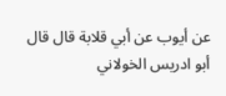عن أيوب عن أبي قلابة قال قال أبو ادريس الخولاني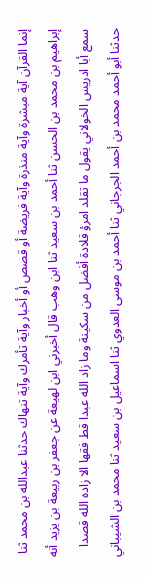إنما القرآن آية مبشرة وآية منذرة وآية فريضة أو قصص أو أخبار وآية تأمرك وآية تنهاك حدثنا عبدالله بن محمد ثنا إبراهيم بن محمد بن الحسن ثنا أحمد بن سعيد ثنا ابن وهب قال أخبرني ابن لهيعة عن جعفر بن ربيعة بن يزيد أنه سمع أبا ادريس الخولاني يقول ما تقلد امرؤ قلادة أفضل من سكينة وما زاد الله عبدا قط فقها الا زاده الله قصدا حدثنا أبو أحمد محمد بن أحمد الجرجاني ثنا أحمد بن موسى العدوي ثنا اسماعيل بن سعيد ثنا محمد بن الشيباني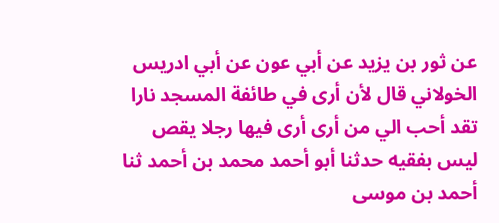عن ثور بن يزيد عن أبي عون عن أبي ادريس الخولاني قال لأن أرى في طائفة المسجد نارا تقد أحب الي من أرى أرى فيها رجلا يقص ليس بفقيه حدثنا أبو أحمد محمد بن أحمد ثنا أحمد بن موسى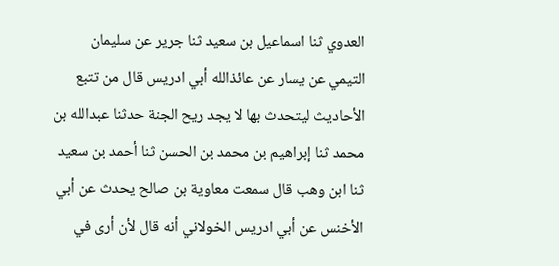العدوي ثنا اسماعيل بن سعيد ثنا جرير عن سليمان التيمي عن يسار عن عائذالله أبي ادريس قال من تتبع الأحاديث ليتحدث بها لا يجد ريح الجنة حدثنا عبدالله بن محمد ثنا إبراهيم بن محمد بن الحسن ثنا أحمد بن سعيد ثنا ابن وهب قال سمعت معاوية بن صالح يحدث عن أبي الأخنس عن أبي ادريس الخولاني أنه قال لأن أرى في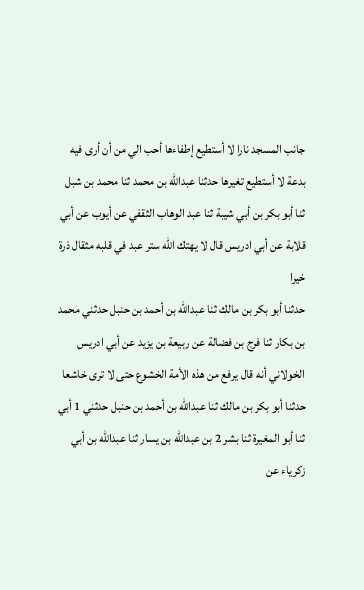جانب المسجد نارا لا أستطيع إطفاءها أحب الي من أن أرى فيه بدعة لا أستطيع تغيرها حدثنا عبدالله بن محمد ثنا محمد بن شبل ثنا أبو بكر بن أبي شيبة ثنا عبد الوهاب الثقفي عن أيوب عن أبي قلابة عن أبي ادريس قال لا يهتك الله ستر عبد في قلبه مثقال ذرة خيرا
حدثنا أبو بكر بن مالك ثنا عبدالله بن أحمد بن حنبل حدثني محمد بن بكار ثنا فرج بن فضالة عن ربيعة بن يزيد عن أبي ادريس الخولاني أنه قال يرفع من هذه الأمة الخشوع حتى لا ترى خاشعا حدثنا أبو بكر بن مالك ثنا عبدالله بن أحمد بن حنبل حدثني 1 أبي ثنا أبو المغيرة ثنا بشر 2 بن عبدالله بن يسار ثنا عبدالله بن أبي زكرياء عن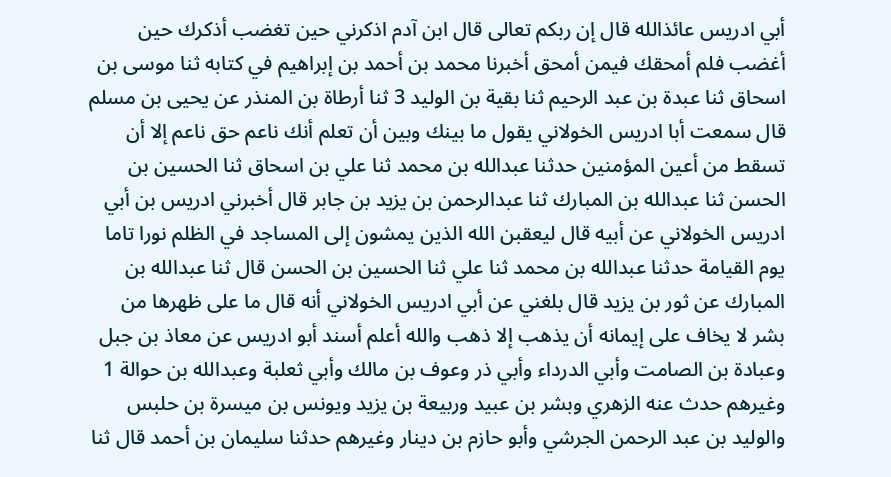أبي ادريس عائذالله قال إن ربكم تعالى قال ابن آدم اذكرني حين تغضب أذكرك حين أغضب فلم أمحقك فيمن أمحق أخبرنا محمد بن أحمد بن إبراهيم في كتابه ثنا موسى بن اسحاق ثنا عبدة بن عبد الرحيم ثنا بقية بن الوليد 3 ثنا أرطاة بن المنذر عن يحيى بن مسلم قال سمعت أبا ادريس الخولاني يقول ما بينك وبين أن تعلم أنك ناعم حق ناعم إلا أن تسقط من أعين المؤمنين حدثنا عبدالله بن محمد ثنا علي بن اسحاق ثنا الحسين بن الحسن ثنا عبدالله بن المبارك ثنا عبدالرحمن بن يزيد بن جابر قال أخبرني ادريس بن أبي ادريس الخولاني عن أبيه قال ليعقبن الله الذين يمشون إلى المساجد في الظلم نورا تاما يوم القيامة حدثنا عبدالله بن محمد ثنا علي ثنا الحسين بن الحسن قال ثنا عبدالله بن المبارك عن ثور بن يزيد قال بلغني عن أبي ادريس الخولاني أنه قال ما على ظهرها من بشر لا يخاف على إيمانه أن يذهب إلا ذهب والله أعلم أسند أبو ادريس عن معاذ بن جبل وعبادة بن الصامت وأبي الدرداء وأبي ذر وعوف بن مالك وأبي ثعلبة وعبدالله بن حوالة 1 وغيرهم حدث عنه الزهري وبشر بن عبيد وربيعة بن يزيد ويونس بن ميسرة بن حلبس والوليد بن عبد الرحمن الجرشي وأبو حازم بن دينار وغيرهم حدثنا سليمان بن أحمد قال ثنا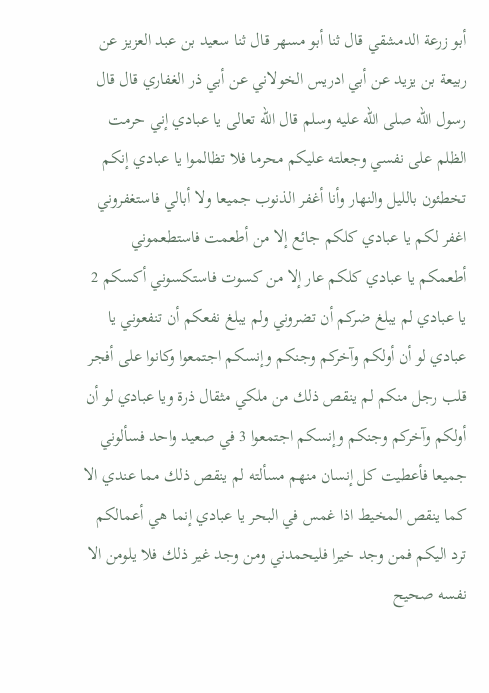أبو زرعة الدمشقي قال ثنا أبو مسهر قال ثنا سعيد بن عبد العزيز عن ربيعة بن يزيد عن أبي ادريس الخولاني عن أبي ذر الغفاري قال قال رسول الله صلى الله عليه وسلم قال الله تعالى يا عبادي إني حرمت الظلم على نفسي وجعلته عليكم محرما فلا تظالموا يا عبادي إنكم تخطئون بالليل والنهار وأنا أغفر الذنوب جميعا ولا أبالي فاستغفروني اغفر لكم يا عبادي كلكم جائع إلا من أطعمت فاستطعموني أطعمكم يا عبادي كلكم عار إلا من كسوت فاستكسوني أكسكم 2 يا عبادي لم يبلغ ضركم أن تضروني ولم يبلغ نفعكم أن تنفعوني يا عبادي لو أن أولكم وآخركم وجنكم وإنسكم اجتمعوا وكانوا على أفجر قلب رجل منكم لم ينقص ذلك من ملكي مثقال ذرة ويا عبادي لو أن أولكم وآخركم وجنكم وإنسكم اجتمعوا 3 في صعيد واحد فسألوني جميعا فأعطيت كل إنسان منهم مسألته لم ينقص ذلك مما عندي الا كما ينقص المخيط اذا غمس في البحر يا عبادي إنما هي أعمالكم ترد اليكم فمن وجد خيرا فليحمدني ومن وجد غير ذلك فلا يلومن الا نفسه صحيح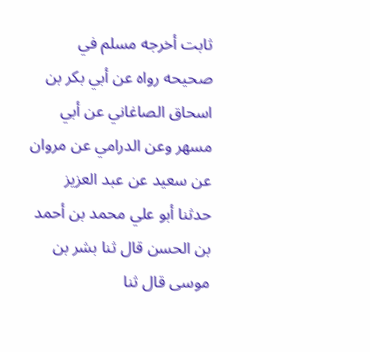ثابت أخرجه مسلم في صحيحه رواه عن أبي بكر بن اسحاق الصاغاني عن أبي مسهر وعن الدرامي عن مروان عن سعيد عن عبد العزيز
حدثنا أبو علي محمد بن أحمد بن الحسن قال ثنا بشر بن موسى قال ثنا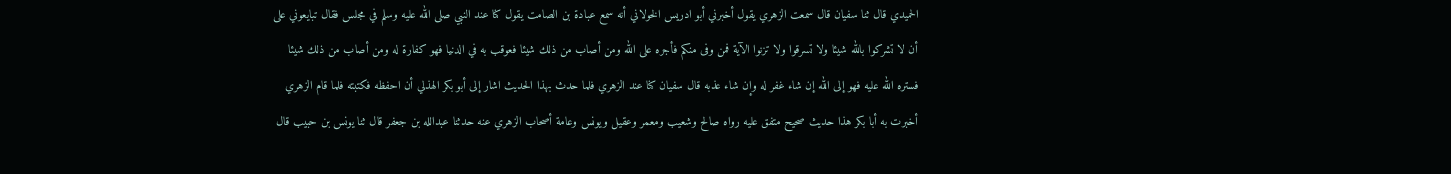الحميدي قال ثنا سفيان قال سمعت الزهري يقول أخبرني أبو ادريس الخولاني أنه سمع عبادة بن الصامت يقول كنا عند النبي صلى الله عليه وسلم في مجلس فقال تبايعوني على أن لا تشركوا بالله شيئا ولا تسرقوا ولا تزنوا الآية فمن وفى منكم فأجره على الله ومن أصاب من ذلك شيئا فعوقب به في الدنيا فهو كفارة له ومن أصاب من ذلك شيئا فستره الله عليه فهو إلى الله إن شاء غفر له وإن شاء عذبه قال سفيان كنا عند الزهري فلما حدث بهذا الحديث اشار إلى أبو بكر الهذلي أن احفظه فكتبته فلما قام الزهري أخبرت به أبا بكر هذا حديث صحيح متفق عليه رواه صالح وشعيب ومعمر وعقيل ويونس وعامة أصحاب الزهري عنه حدثنا عبدالله بن جعفر قال ثنا يونس بن حبيب قال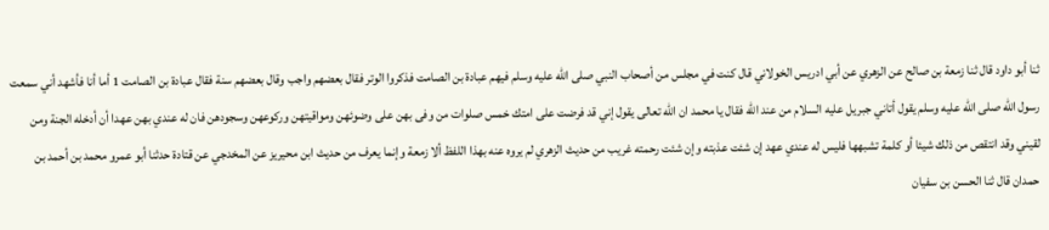ثنا أبو داود قال ثنا زمعة بن صالح عن الزهري عن أبي ادريس الخولاني قال كنت في مجلس من أصحاب النبي صلى الله عليه وسلم فيهم عبادة بن الصامت فذكروا الوتر فقال بعضهم واجب وقال بعضهم سنة فقال عبادة بن الصامت 1 أما أنا فأشهد أني سمعت رسول الله صلى الله عليه وسلم يقول أتاني جبريل عليه السلام من عند الله فقال يا محمد ان الله تعالى يقول إني قد فرضت على امتك خمس صلوات من وفى بهن على وضوئهن ومواقيتهن وركوعهن وسجودهن فان له عندي بهن عهدا أن أدخله الجنة ومن لقيني وقد انتقص من ذلك شيئا أو كلمة تشبهها فليس له عندي عهد إن شئت عذبته وإن شئت رحمته غريب من حديث الزهري لم يروه عنه بهذا اللفظ ألا زمعة وإنما يعرف من حديث ابن محيريز عن المخدجي عن قتادة حدثنا أبو عمرو محمد بن أحمد بن حمدان قال ثنا الحسن بن سفيان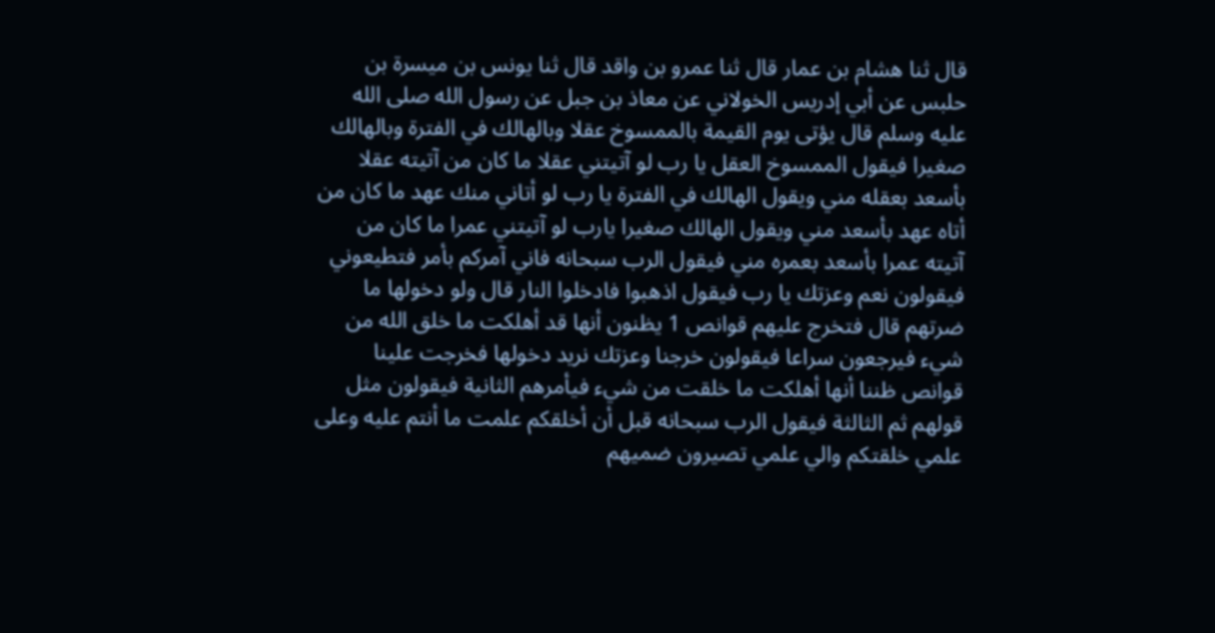قال ثنا هشام بن عمار قال ثنا عمرو بن واقد قال ثنا يونس بن ميسرة بن حلبس عن أبي إدريس الخولاني عن معاذ بن جبل عن رسول الله صلى الله عليه وسلم قال يؤتى يوم القيمة بالممسوخ عقلا وبالهالك في الفترة وبالهالك صغيرا فيقول الممسوخ العقل يا رب لو آتيتني عقلا ما كان من آتيته عقلا بأسعد بعقله مني ويقول الهالك في الفترة يا رب لو أتاني منك عهد ما كان من أتاه عهد بأسعد مني ويقول الهالك صغيرا يارب لو آتيتني عمرا ما كان من آتيته عمرا بأسعد بعمره مني فيقول الرب سبحانه فاني آمركم بأمر فتطيعوني فيقولون نعم وعزتك يا رب فيقول اذهبوا فادخلوا النار قال ولو دخولها ما ضرتهم قال فتخرج عليهم قوانص 1 يظنون أنها قد أهلكت ما خلق الله من شيء فيرجعون سراعا فيقولون خرجنا وعزتك نريد دخولها فخرجت علينا قوانص ظننا أنها أهلكت ما خلقت من شيء فيأمرهم الثانية فيقولون مثل قولهم ثم الثالثة فيقول الرب سبحانه قبل أن أخلقكم علمت ما أنتم عليه وعلى علمي خلقتكم والي علمي تصيرون ضميهم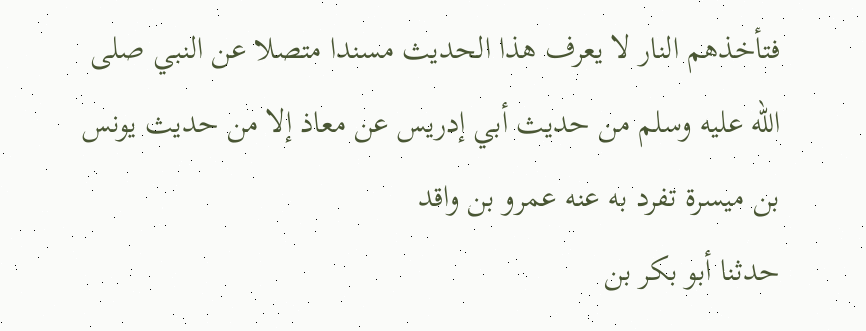فتأخذهم النار لا يعرف هذا الحديث مسندا متصلا عن النبي صلى الله عليه وسلم من حديث أبي إدريس عن معاذ إلا من حديث يونس بن ميسرة تفرد به عنه عمرو بن واقد
حدثنا أبو بكر بن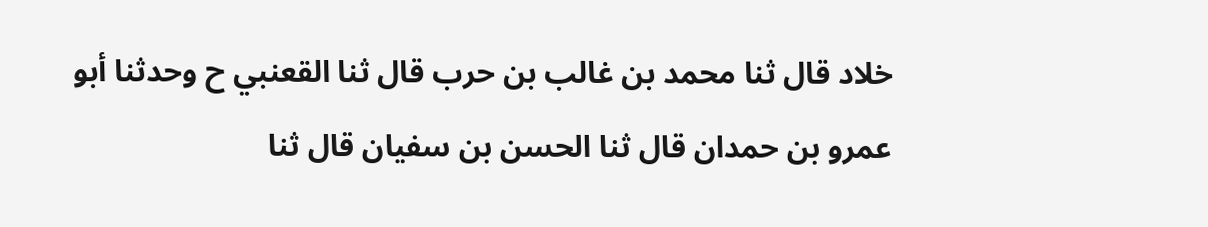خلاد قال ثنا محمد بن غالب بن حرب قال ثنا القعنبي ح وحدثنا أبو عمرو بن حمدان قال ثنا الحسن بن سفيان قال ثنا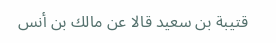قتيبة بن سعيد قالا عن مالك بن أنس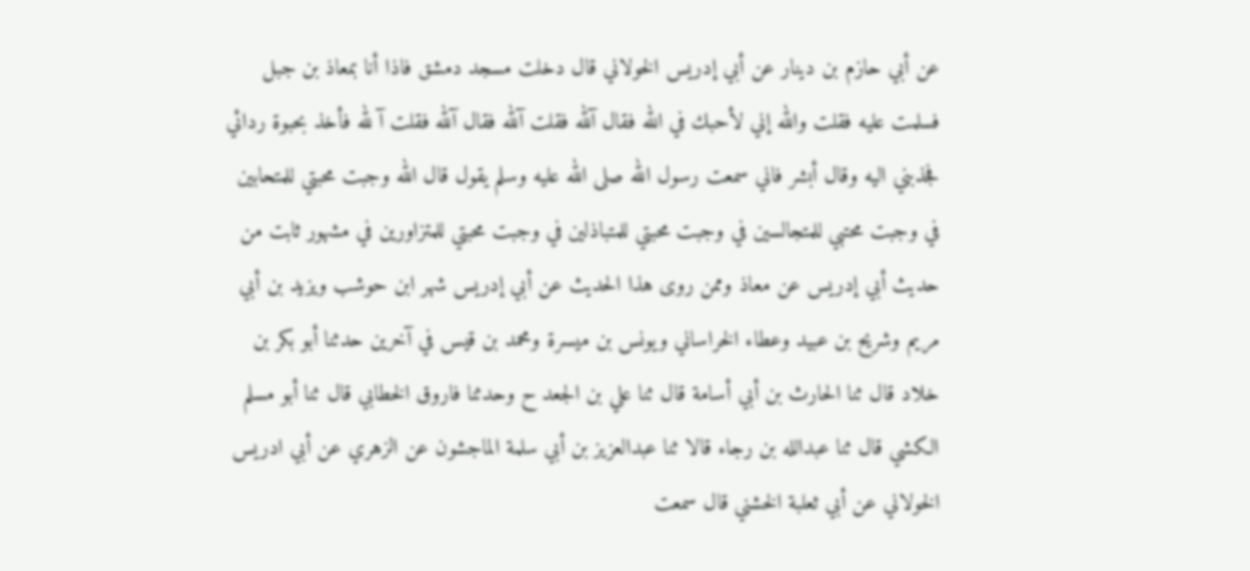عن أبي حازم بن دينار عن أبي إدريس الخولاني قال دخلت مسجد دمشق فاذا أنا بمعاذ بن جبل فسلمت عليه فقلت والله إني لأحبك في الله فقال آلله فقلت آلله فقال آلله فقلت آ لله فأخذ بحبوة ردائي فجذبني اليه وقال أبشر فاني سمعت رسول الله صلى الله عليه وسلم يقول قال الله وجبت محبتي للمتحابين في وجبت محتبي للمتجالسين في وجبت محبتي للمتباذلين في وجبت محبتي للمتزاورين في مشهور ثابت من حديث أبي إدريس عن معاذ وممن روى هذا الحديث عن أبي إدريس شهر ابن حوشب ويزيد بن أبي مريم وشريح بن عبيد وعطاء الخراساني ويونس بن ميسرة ومحمد بن قيس في آخرين حدثنا أبو بكر بن خلاد قال ثنا الحارث بن أبي أسامة قال ثنا علي بن الجعد ح وحدثنا فاروق الخطابي قال ثنا أبو مسلم الكشي قال ثنا عبدالله بن رجاء قالا ثنا عبدالعزيز بن أبي سلمة الماجشون عن الزهري عن أبي ادريس الخولاني عن أبي ثعلبة الخشني قال سمعت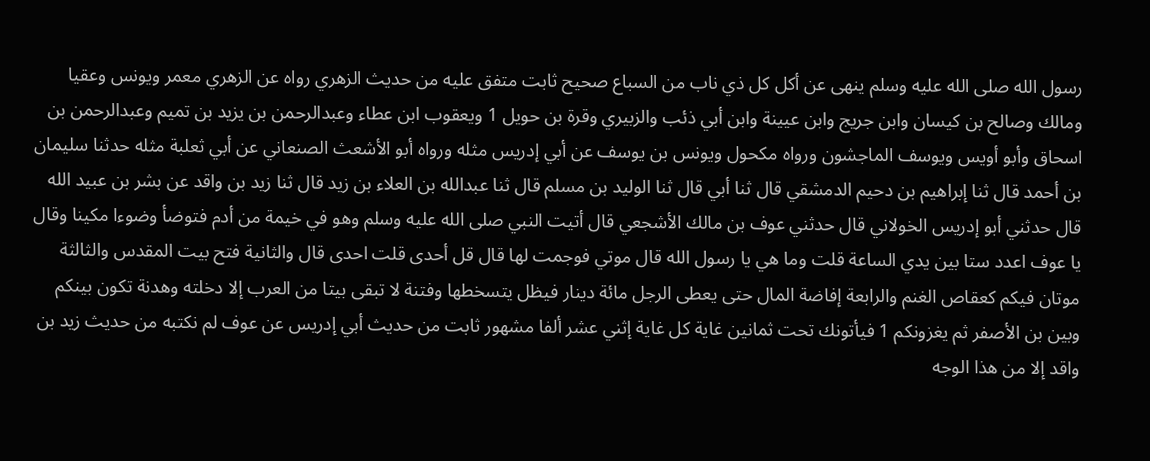رسول الله صلى الله عليه وسلم ينهى عن أكل كل ذي ناب من السباع صحيح ثابت متفق عليه من حديث الزهري رواه عن الزهري معمر ويونس وعقيا ومالك وصالح بن كيسان وابن جريج وابن عيينة وابن أبي ذئب والزبيري وقرة بن حويل 1 ويعقوب ابن عطاء وعبدالرحمن بن يزيد بن تميم وعبدالرحمن بن اسحاق وأبو أويس ويوسف الماجشون ورواه مكحول ويونس بن يوسف عن أبي إدريس مثله ورواه أبو الأشعث الصنعاني عن أبي ثعلبة مثله حدثنا سليمان بن أحمد قال ثنا إبراهيم بن دحيم الدمشقي قال ثنا أبي قال ثنا الوليد بن مسلم قال ثنا عبدالله بن العلاء بن زيد قال ثنا زيد بن واقد عن بشر بن عبيد الله قال حدثني أبو إدريس الخولاني قال حدثني عوف بن مالك الأشجعي قال أتيت النبي صلى الله عليه وسلم وهو في خيمة من أدم فتوضأ وضوءا مكينا وقال يا عوف اعدد ستا بين يدي الساعة قلت وما هي يا رسول الله قال موتي فوجمت لها قال قل أحدى قلت احدى قال والثانية فتح بيت المقدس والثالثة موتان فيكم كعقاص الغنم والرابعة إفاضة المال حتى يعطى الرجل مائة دينار فيظل يتسخطها وفتنة لا تبقى بيتا من العرب إلا دخلته وهدنة تكون بينكم وبين بن الأصفر ثم يغزونكم 1 فيأتونك تحت ثمانين غاية كل غاية إثني عشر ألفا مشهور ثابت من حديث أبي إدريس عن عوف لم نكتبه من حديث زيد بن واقد إلا من هذا الوجه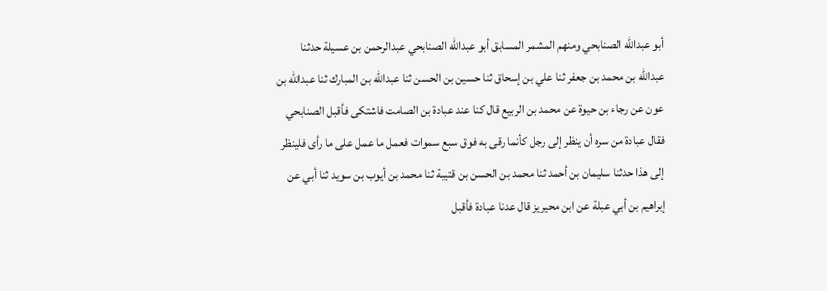أبو عبدالله الصنابحي ومنهم المشمر المسابق أبو عبدالله الصنابحي عبدالرحمن بن عسيلة حدثنا عبدالله بن محمد بن جعفر ثنا علي بن إسحاق ثنا حسين بن الحسن ثنا عبدالله بن المبارك ثنا عبدالله بن عون عن رجاء بن حيوة عن محمد بن الربيع قال كنا عند عبادة بن الصامت فاشتكى فأقبل الصنابحي فقال عبادة من سره أن ينظر إلى رجل كأنما رقى به فوق سبع سموات فعمل ما عمل على ما رأى فلينظر إلى هذا حدثنا سليمان بن أحمد ثنا محمد بن الحسن بن قتيبة ثنا محمد بن أيوب بن سويد ثنا أبي عن إبراهيم بن أبي عبلة عن ابن محيريز قال عدنا عبادة فأقبل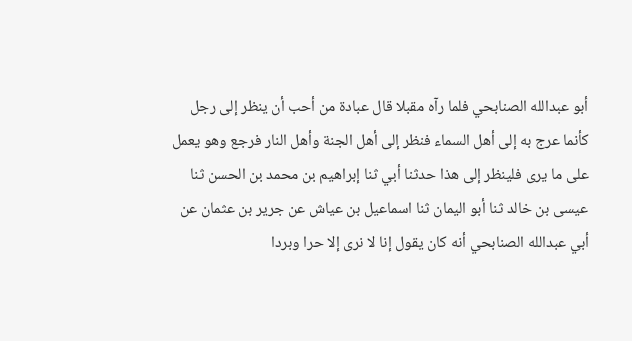أبو عبدالله الصنابحي فلما رآه مقبلا قال عبادة من أحب أن ينظر إلى رجل كأنما عرج به إلى أهل السماء فنظر إلى أهل الجنة وأهل النار فرجع وهو يعمل على ما يرى فلينظر إلى هذا حدثنا أبي ثنا إبراهيم بن محمد بن الحسن ثنا عيسى بن خالد ثنا أبو اليمان ثنا اسماعيل بن عياش عن جرير بن عثمان عن أبي عبدالله الصنابحي أنه كان يقول إنا لا نرى إلا حرا وبردا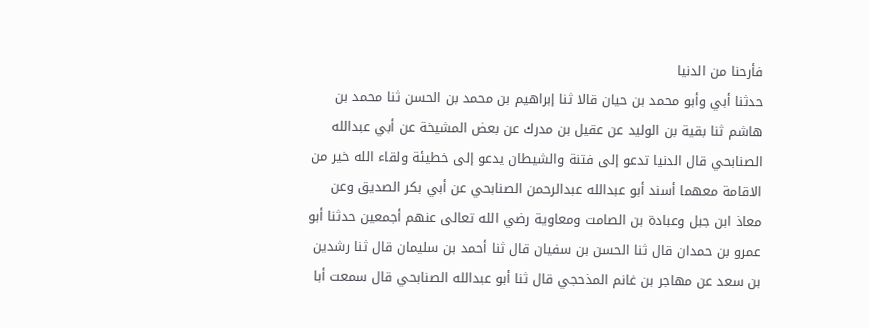فأرحنا من الدنيا
حدثنا أبي وأبو محمد بن حيان قالا ثنا إبراهيم بن محمد بن الحسن ثنا محمد بن هاشم ثنا بقية بن الوليد عن عقيل بن مدرك عن بعض المشيخة عن أبي عبدالله الصنابحي قال الدنيا تدعو إلى فتنة والشيطان يدعو إلى خطيئة ولقاء الله خير من الاقامة معهما أسند أبو عبدالله عبدالرحمن الصنابحي عن أبي بكر الصديق وعن معاذ ابن جبل وعبادة بن الصامت ومعاوية رضي الله تعالى عنهم أجمعين حدثنا أبو عمرو بن حمدان قال ثنا الحسن بن سفيان قال ثنا أحمد بن سليمان قال ثنا رشدين بن سعد عن مهاجر بن غانم المذحجي قال ثنا أبو عبدالله الصنابحي قال سمعت أبا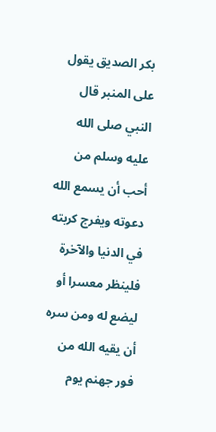بكر الصديق يقول على المنبر قال النبي صلى الله عليه وسلم من أحب أن يسمع الله دعوته ويفرج كربته في الدنيا والآخرة فلينظر معسرا أو ليضع له ومن سره أن يقيه الله من فور جهنم يوم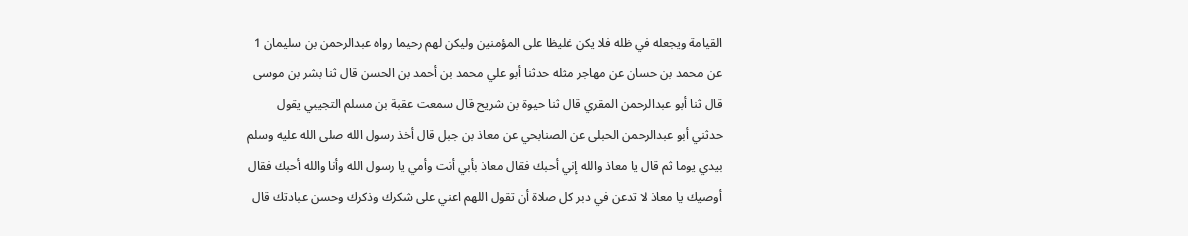القيامة ويجعله في ظله فلا يكن غليظا على المؤمنين وليكن لهم رحيما رواه عبدالرحمن بن سليمان 1 عن محمد بن حسان عن مهاجر مثله حدثنا أبو علي محمد بن أحمد بن الحسن قال ثنا بشر بن موسى قال ثنا أبو عبدالرحمن المقري قال ثنا حيوة بن شريح قال سمعت عقبة بن مسلم التجيبي يقول حدثني أبو عبدالرحمن الحبلى عن الصنابحي عن معاذ بن جبل قال أخذ رسول الله صلى الله عليه وسلم بيدي يوما ثم قال يا معاذ والله إني أحبك فقال معاذ بأبي أنت وأمي يا رسول الله وأنا والله أحبك فقال أوصيك يا معاذ لا تدعن في دبر كل صلاة أن تقول اللهم اعني على شكرك وذكرك وحسن عبادتك قال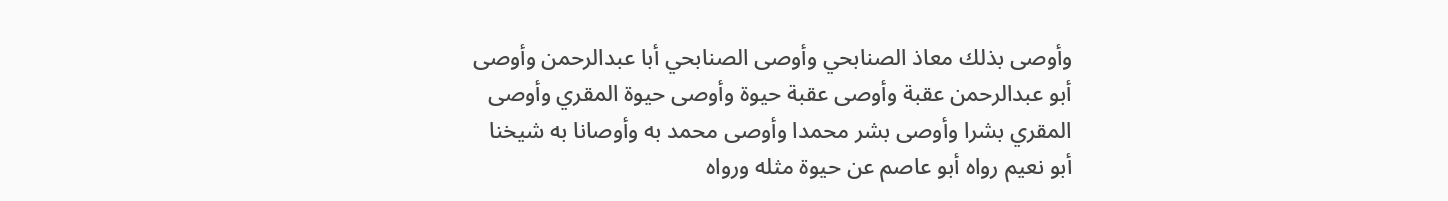وأوصى بذلك معاذ الصنابحي وأوصى الصنابحي أبا عبدالرحمن وأوصى أبو عبدالرحمن عقبة وأوصى عقبة حيوة وأوصى حيوة المقري وأوصى المقري بشرا وأوصى بشر محمدا وأوصى محمد به وأوصانا به شيخنا أبو نعيم رواه أبو عاصم عن حيوة مثله ورواه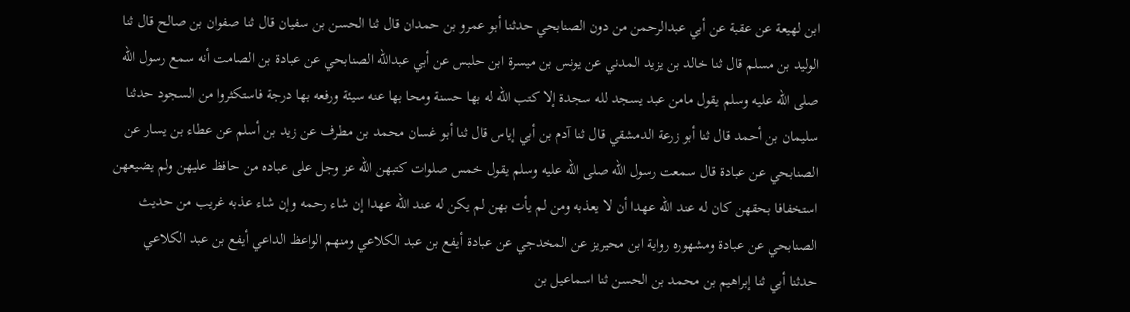ابن لهيعة عن عقبة عن أبي عبدالرحمن من دون الصنابحي حدثنا أبو عمرو بن حمدان قال ثنا الحسن بن سفيان قال ثنا صفوان بن صالح قال ثنا الوليد بن مسلم قال ثنا خالد بن يزيد المدني عن يونس بن ميسرة ابن حلبس عن أبي عبدالله الصنابحي عن عبادة بن الصامت أنه سمع رسول الله صلى الله عليه وسلم يقول مامن عبد يسجد لله سجدة إلا كتب الله له بها حسنة ومحا بها عنه سيئة ورفعه بها درجة فاستكثروا من السجود حدثنا سليمان بن أحمد قال ثنا أبو زرعة الدمشقي قال ثنا آدم بن أبي إياس قال ثنا أبو غسان محمد بن مطرف عن زيد بن أسلم عن عطاء بن يسار عن الصنابحي عن عبادة قال سمعت رسول الله صلى الله عليه وسلم يقول خمس صلوات كتبهن الله عز وجل على عباده من حافظ عليهن ولم يضيعهن استخفافا بحقهن كان له عند الله عهدا أن لا يعذبه ومن لم يأت بهن لم يكن له عند الله عهدا إن شاء رحمه وإن شاء عذبه غريب من حديث الصنابحي عن عبادة ومشهوره رواية ابن محيريز عن المخدجي عن عبادة أيفع بن عبد الكلاعي ومنهم الواعظ الداعي أيفع بن عبد الكلاعي
حدثنا أبي ثنا إبراهيم بن محمد بن الحسن ثنا اسماعيل بن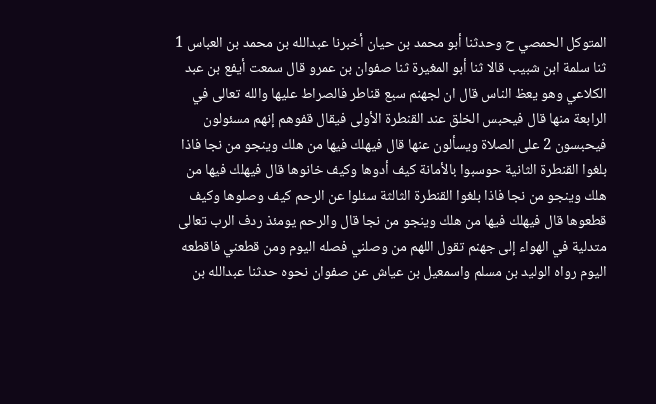المتوكل الحمصي ح وحدثنا أبو محمد بن حيان أخبرنا عبدالله بن محمد بن العباس 1 ثنا سلمة ابن شبيب قالا ثنا أبو المغيرة ثنا صفوان بن عمرو قال سمعت أيفع بن عبد الكلاعي وهو يعظ الناس قال ان لجهنم سبع قناطر فالصراط عليها والله تعالى في الرابعة منها قال فيحبس الخلق عند القنطرة الأولى فيقال قفوهم إنهم مسئولون فيحبسون 2 على الصلاة ويسألون عنها قال فيهلك فيها من هلك وينجو من نجا فاذا بلغوا القنطرة الثانية حوسبوا بالأمانة كيف أدوها وكيف خانوها قال فيهلك فيها من هلك وينجو من نجا فاذا بلغوا القنطرة الثالثة سئلوا عن الرحم كيف وصلوها وكيف قطعوها قال فيهلك فيها من هلك وينجو من نجا قال والرحم يومئذ ردف الرب تعالى متدلية في الهواء إلى جهنم تقول اللهم من وصلني فصله اليوم ومن قطعني فاقطعه اليوم رواه الوليد بن مسلم واسمعيل بن عياش عن صفوان نحوه حدثنا عبدالله بن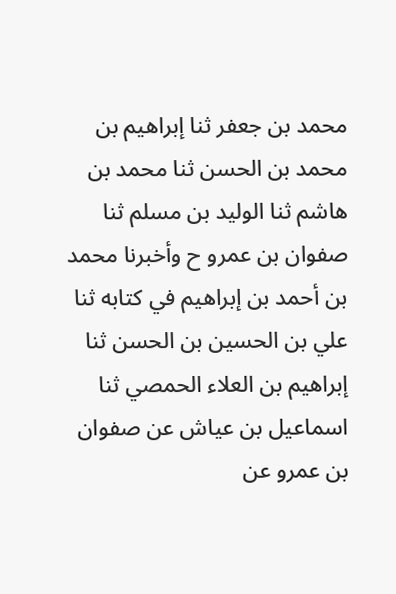محمد بن جعفر ثنا إبراهيم بن محمد بن الحسن ثنا محمد بن هاشم ثنا الوليد بن مسلم ثنا صفوان بن عمرو ح وأخبرنا محمد بن أحمد بن إبراهيم في كتابه ثنا علي بن الحسين بن الحسن ثنا إبراهيم بن العلاء الحمصي ثنا اسماعيل بن عياش عن صفوان بن عمرو عن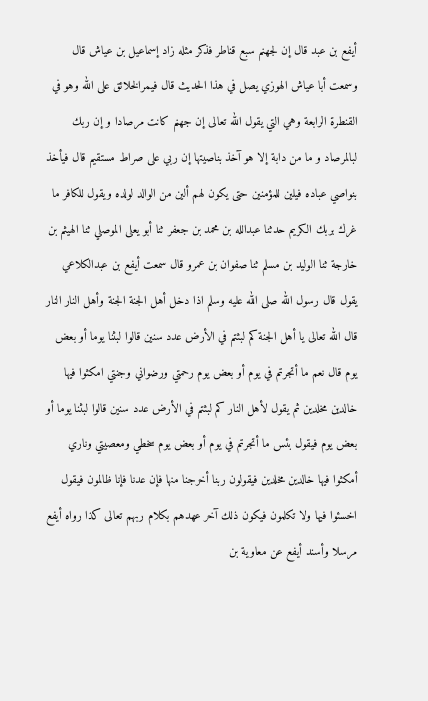أيفع بن عبد قال إن لجهنم سبع قناطر فذكر مثله زاد إسماعيل بن عياش قال وسمعت أبا عياش الهوزي يصل في هذا الحديث قال فيمرالخلائق على الله وهو في القنطرة الرابعة وهي التي يقول الله تعالى إن جهنم كانت مرصادا و إن ربك لبالمرصاد و ما من دابة إلا هو آخذ بناصيتها إن ربي على صراط مستقيم قال فيأخذ بنواصي عباده فيلين للمؤمنين حتى يكون لهم ألين من الوالد لولده ويقول للكافر ما غرك بربك الكريم حدثنا عبدالله بن محمد بن جعفر ثنا أبو يعلى الموصلي ثنا الهيثم بن خارجة ثنا الوليد بن مسلم ثنا صفوان بن عمرو قال سمعت أيفع بن عبدالكلاعي يقول قال رسول الله صلى الله عليه وسلم اذا دخل أهل الجنة الجنة وأهل النار النار قال الله تعالى يا أهل الجنة كم لبثتم في الأرض عدد سنين قالوا لبثنا يوما أو بعض يوم قال نعم ما أتجرتم في يوم أو بعض يوم رحمتي ورضواني وجنتي امكثوا فيها خالدين مخلدين ثم يقول لأهل النار كم لبثتم في الأرض عدد سنين قالوا لبثنا يوما أو بعض يوم فيقول بئس ما أتجرتم في يوم أو بعض يوم سخطي ومعصيتي وناري أمكثوا فيها خالدين مخلدين فيقولون ربنا أخرجنا منها فإن عدنا فإنا ظالمون فيقول اخسئوا فيها ولا تكلمون فيكون ذلك آخر عهدهم بكلام ربهم تعالى كذا رواه أيفع مرسلا وأسند أيفع عن معاوية بن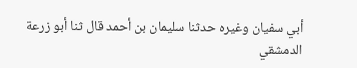أبي سفيان وغيره حدثنا سليمان بن أحمد قال ثنا أبو زرعة الدمشقي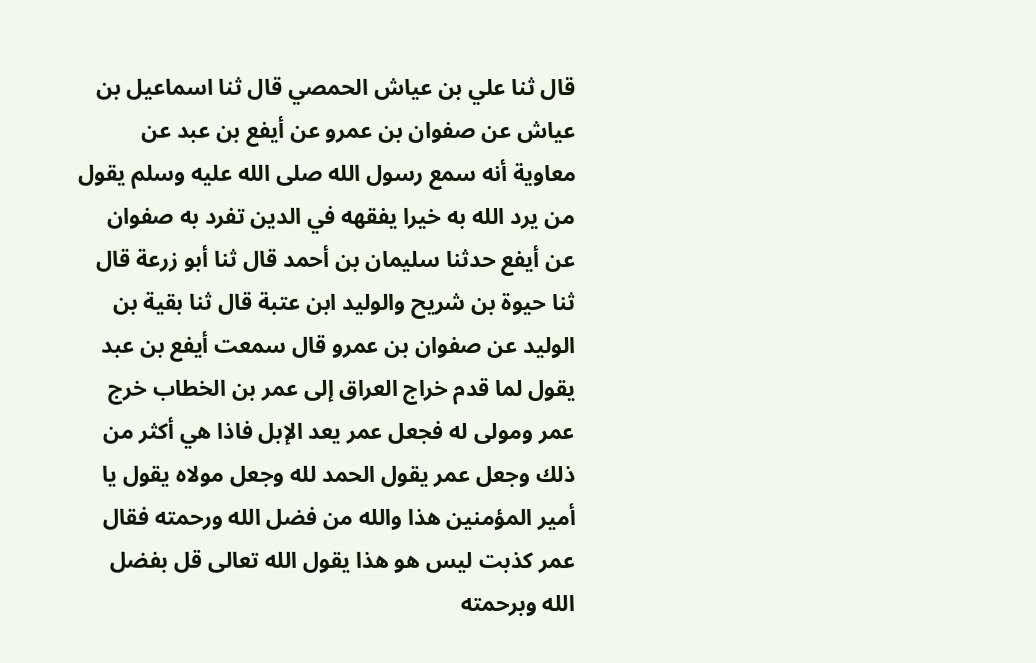قال ثنا علي بن عياش الحمصي قال ثنا اسماعيل بن عياش عن صفوان بن عمرو عن أيفع بن عبد عن معاوية أنه سمع رسول الله صلى الله عليه وسلم يقول من يرد الله به خيرا يفقهه في الدين تفرد به صفوان عن أيفع حدثنا سليمان بن أحمد قال ثنا أبو زرعة قال ثنا حيوة بن شريح والوليد ابن عتبة قال ثنا بقية بن الوليد عن صفوان بن عمرو قال سمعت أيفع بن عبد يقول لما قدم خراج العراق إلى عمر بن الخطاب خرج عمر ومولى له فجعل عمر يعد الإبل فاذا هي أكثر من ذلك وجعل عمر يقول الحمد لله وجعل مولاه يقول يا أمير المؤمنين هذا والله من فضل الله ورحمته فقال عمر كذبت ليس هو هذا يقول الله تعالى قل بفضل الله وبرحمته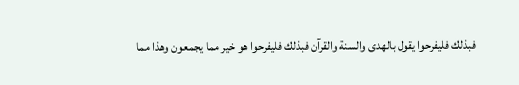فبذلك فليفرحوا يقول بالهدى والسنة والقرآن فبذلك فليفرحوا هو خير مما يجمعون وهذا مما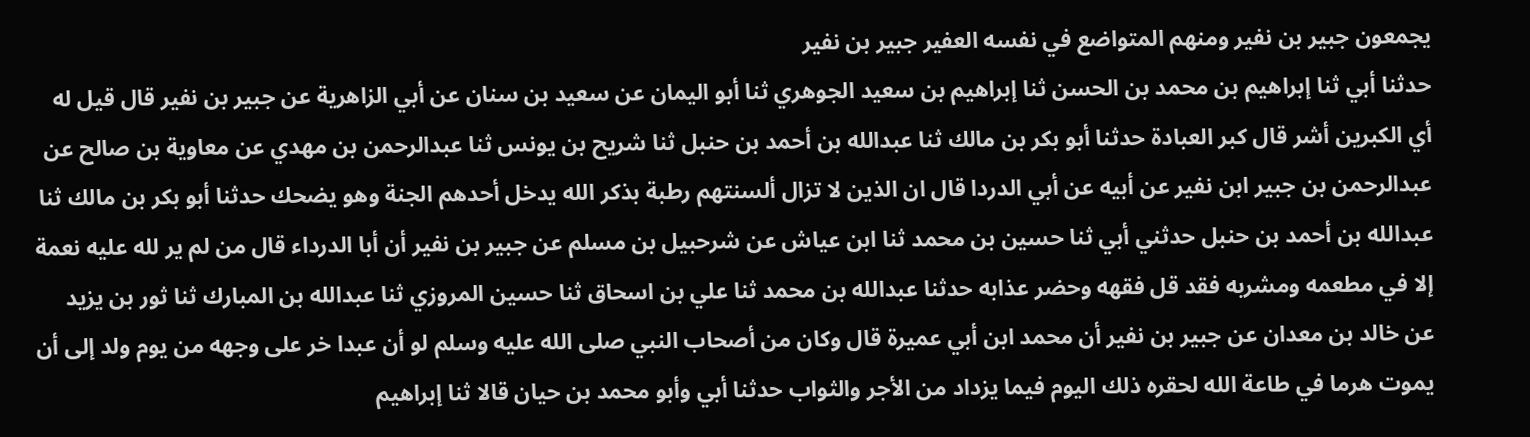يجمعون جبير بن نفير ومنهم المتواضع في نفسه العفير جبير بن نفير
حدثنا أبي ثنا إبراهيم بن محمد بن الحسن ثنا إبراهيم بن سعيد الجوهري ثنا أبو اليمان عن سعيد بن سنان عن أبي الزاهرية عن جبير بن نفير قال قيل له أي الكبرين أشر قال كبر العبادة حدثنا أبو بكر بن مالك ثنا عبدالله بن أحمد بن حنبل ثنا شريح بن يونس ثنا عبدالرحمن بن مهدي عن معاوية بن صالح عن عبدالرحمن بن جبير ابن نفير عن أبيه عن أبي الدردا قال ان الذين لا تزال ألسنتهم رطبة بذكر الله يدخل أحدهم الجنة وهو يضحك حدثنا أبو بكر بن مالك ثنا عبدالله بن أحمد بن حنبل حدثني أبي ثنا حسين بن محمد ثنا ابن عياش عن شرحبيل بن مسلم عن جبير بن نفير أن أبا الدرداء قال من لم ير لله عليه نعمة إلا في مطعمه ومشربه فقد قل فقهه وحضر عذابه حدثنا عبدالله بن محمد ثنا علي بن اسحاق ثنا حسين المروزي ثنا عبدالله بن المبارك ثنا ثور بن يزيد عن خالد بن معدان عن جبير بن نفير أن محمد ابن أبي عميرة قال وكان من أصحاب النبي صلى الله عليه وسلم لو أن عبدا خر على وجهه من يوم ولد إلى أن يموت هرما في طاعة الله لحقره ذلك اليوم فيما يزداد من الأجر والثواب حدثنا أبي وأبو محمد بن حيان قالا ثنا إبراهيم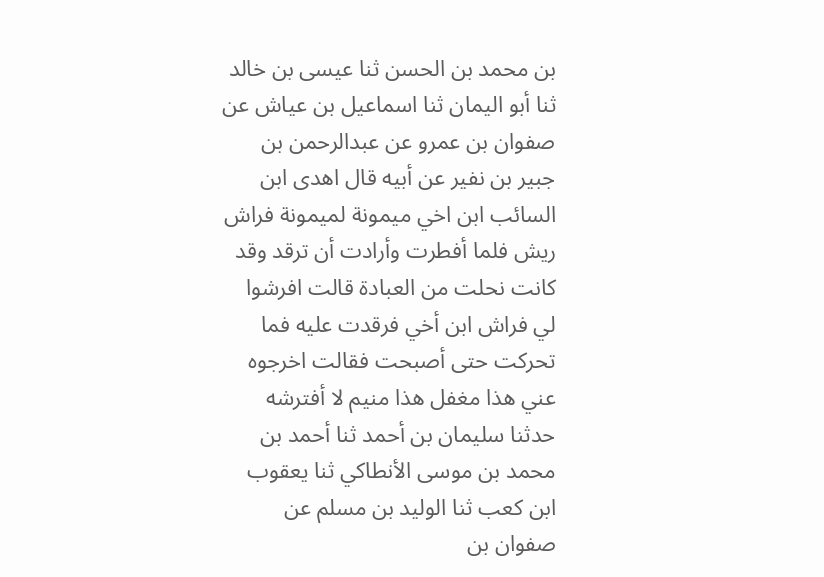بن محمد بن الحسن ثنا عيسى بن خالد ثنا أبو اليمان ثنا اسماعيل بن عياش عن صفوان بن عمرو عن عبدالرحمن بن جبير بن نفير عن أبيه قال اهدى ابن السائب ابن اخي ميمونة لميمونة فراش ريش فلما أفطرت وأرادت أن ترقد وقد كانت نحلت من العبادة قالت افرشوا لي فراش ابن أخي فرقدت عليه فما تحركت حتى أصبحت فقالت اخرجوه عني هذا مغفل هذا منيم لا أفترشه حدثنا سليمان بن أحمد ثنا أحمد بن محمد بن موسى الأنطاكي ثنا يعقوب ابن كعب ثنا الوليد بن مسلم عن صفوان بن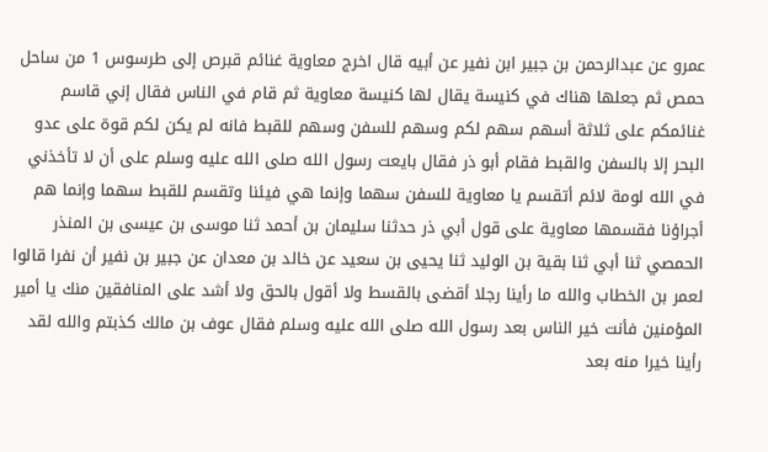عمرو عن عبدالرحمن بن جبير ابن نفير عن أبيه قال اخرج معاوية غنائم قبرص إلى طرسوس 1 من ساحل حمص ثم جعلها هناك في كنيسة يقال لها كنيسة معاوية ثم قام في الناس فقال إني قاسم غنائمكم على ثلاثة أسهم سهم لكم وسهم للسفن وسهم للقبط فانه لم يكن لكم قوة على عدو البحر إلا بالسفن والقبط فقام أبو ذر فقال بايعت رسول الله صلى الله عليه وسلم على أن لا تأخذني في الله لومة لائم أتقسم يا معاوية للسفن سهما وإنما هي فيئنا وتقسم للقبط سهما وإنما هم أجراؤنا فقسمها معاوية على قول أبي ذر حدثنا سليمان بن أحمد ثنا موسى بن عيسى بن المنذر الحمصي ثنا أبي ثنا بقية بن الوليد ثنا يحيى بن سعيد عن خالد بن معدان عن جبير بن نفير أن نفرا قالوا لعمر بن الخطاب والله ما رأينا رجلا أقضى بالقسط ولا أقول بالحق ولا أشد على المنافقين منك يا أمير المؤمنين فأنت خير الناس بعد رسول الله صلى الله عليه وسلم فقال عوف بن مالك كذبتم والله لقد رأينا خيرا منه بعد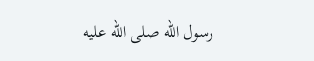رسول الله صلى الله عليه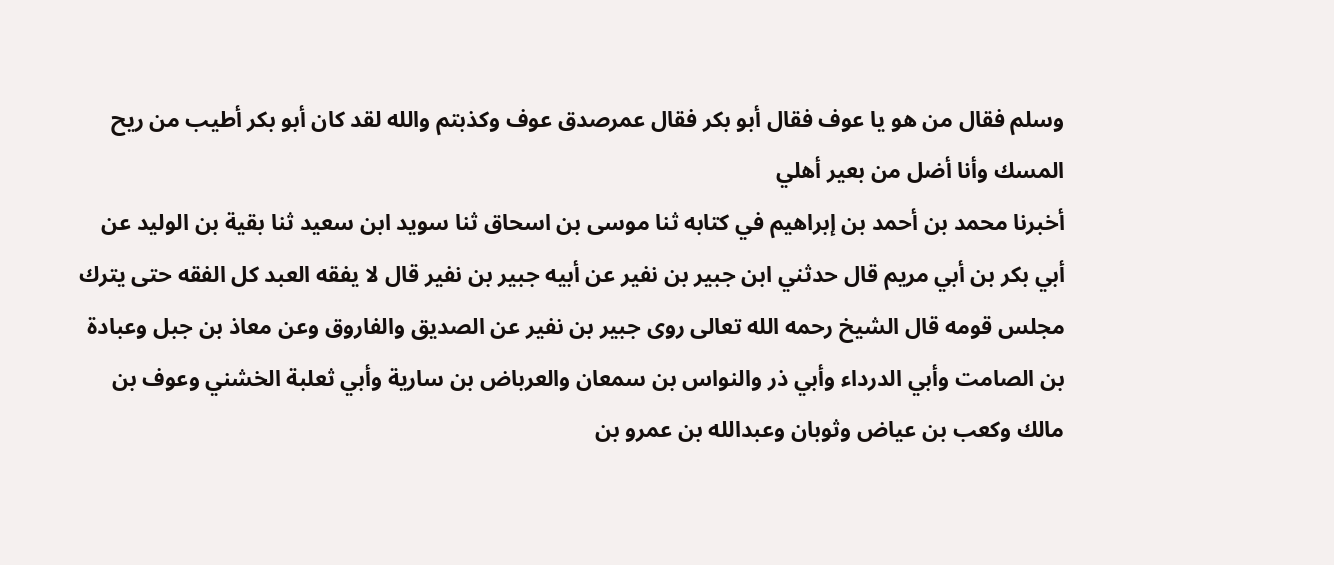وسلم فقال من هو يا عوف فقال أبو بكر فقال عمرصدق عوف وكذبتم والله لقد كان أبو بكر أطيب من ريح المسك وأنا أضل من بعير أهلي
أخبرنا محمد بن أحمد بن إبراهيم في كتابه ثنا موسى بن اسحاق ثنا سويد ابن سعيد ثنا بقية بن الوليد عن أبي بكر بن أبي مريم قال حدثني ابن جبير بن نفير عن أبيه جبير بن نفير قال لا يفقه العبد كل الفقه حتى يترك مجلس قومه قال الشيخ رحمه الله تعالى روى جبير بن نفير عن الصديق والفاروق وعن معاذ بن جبل وعبادة بن الصامت وأبي الدرداء وأبي ذر والنواس بن سمعان والعرباض بن سارية وأبي ثعلبة الخشني وعوف بن مالك وكعب بن عياض وثوبان وعبدالله بن عمرو بن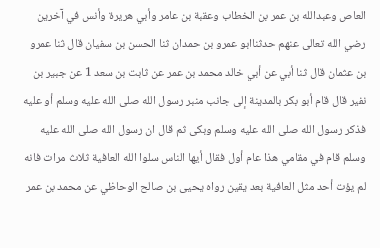العاص وعبدالله بن عمر بن الخطاب وعقبة بن عامر وأبي هريرة وأنس في آخرين رضي الله تعالى عنهم حدثناابو عمرو بن حمدان ثنا الحسن بن سفيان قال ثنا عمرو بن عثمان قال ثنا أبي عن أبي خالد محمد بن عمر عن ثابت بن سعد 1 عن جبير بن نفير قال قام أبو بكر بالمدينة إلى جانب منبر رسول الله صلى الله عليه وسلم أو عليه فذكر رسول الله صلى الله عليه وسلم وبكى ثم قال ان رسول الله صلى الله عليه وسلم قام في مقامي هذا عام أول فقال أيها الناس سلوا الله العافية ثلاث مرات فانه لم يؤت أحد مثل العافية بعد يقين رواه يحيى بن صالح الوحاظي عن محمد بن عمر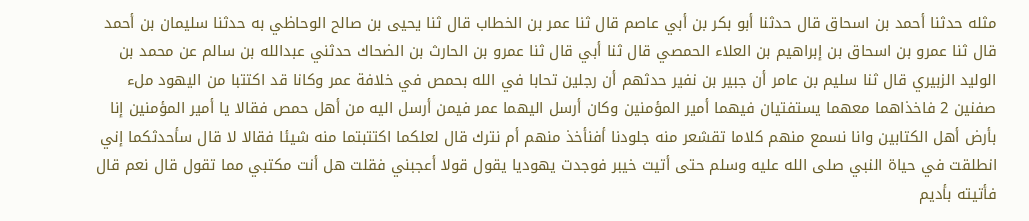مثله حدثنا أحمد بن اسحاق قال حدثنا أبو بكر بن أبي عاصم قال ثنا عمر بن الخطاب قال ثنا يحيى بن صالح الوحاظي به حدثنا سليمان بن أحمد قال ثنا عمرو بن اسحاق بن إبراهيم بن العلاء الحمصي قال ثنا أبي قال ثنا عمرو بن الحارث بن الضحاك حدثني عبدالله بن سالم عن محمد بن الوليد الزبيري قال ثنا سليم بن عامر أن جبير بن نفير حدثهم أن رجلين تحابا في الله بحمص في خلافة عمر وكانا قد اكتتبا من اليهود ملء صفنين 2 فاخذاهما معهما يستفتيان فيهما أمير المؤمنين وكان أرسل اليهما عمر فيمن أرسل اليه من أهل حمص فقالا يا أمير المؤمنين إنا بأرض أهل الكتابين وانا نسمع منهم كلاما تقشعر منه جلودنا أفنأخذ منهم أم نترك قال لعلكما اكتتبتما منه شيئا فقالا لا قال سأحدثكما إني انطلقت في حياة النبي صلى الله عليه وسلم حتى أتيت خيبر فوجدت يهوديا يقول قولا أعجبني فقلت هل أنت مكتبي مما تقول قال نعم قال فأتيته بأديم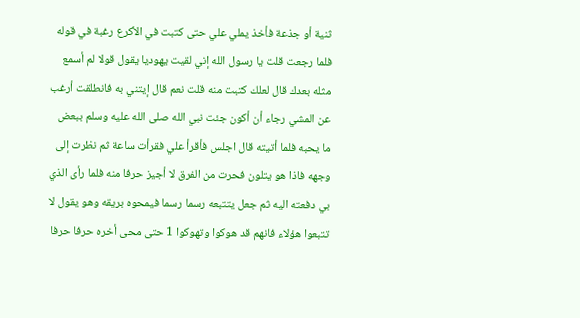ثنية أو جذعة فأخذ يملي علي حتى كتبت في الأكرع رغبة في قوله فلما رجعت قلت يا رسول الله إني لقيت يهوديا يقول قولا لم أسمع مثله بعدك قال لعلك كتبت منه قلت نعم قال إيتني به فانطلقت أرغب عن المشي رجاء أن أكون جئت نبي الله صلى الله عليه وسلم ببعض ما يحبه فلما أتيته قال اجلس فأقرأ علي فقرأت ساعة ثم نظرت إلى وجهه فاذا هو يتلون فحرت من الفرق لا أجيز حرفا منه فلما رأى الذي بي دفعته اليه ثم جعل يتتبعه رسما رسما فيمحوه بريقه وهو يقول لا تتبعوا هؤلاء فانهم قد هوكوا وتهوكوا 1 حتى محى أخره حرفا حرفا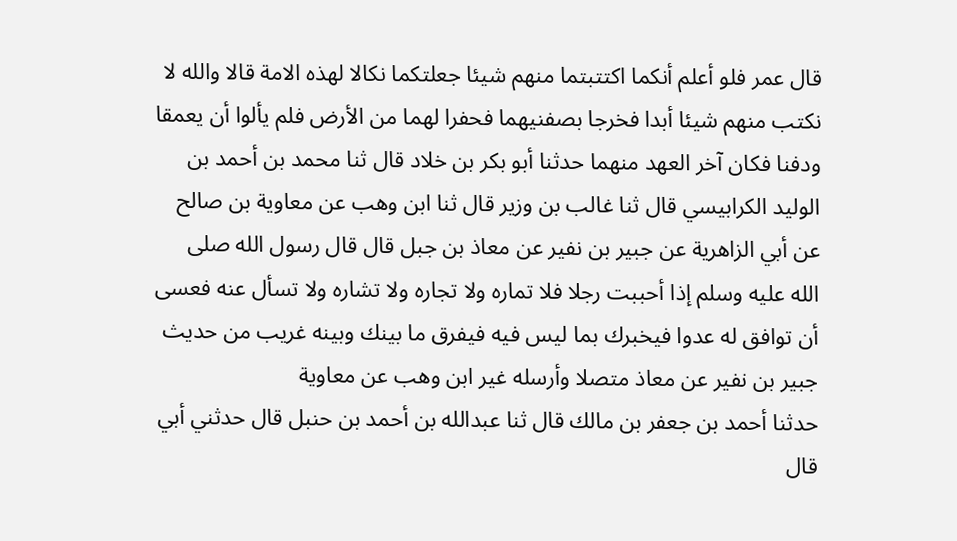قال عمر فلو أعلم أنكما اكتتبتما منهم شيئا جعلتكما نكالا لهذه الامة قالا والله لا نكتب منهم شيئا أبدا فخرجا بصفنيهما فحفرا لهما من الأرض فلم يألوا أن يعمقا ودفنا فكان آخر العهد منهما حدثنا أبو بكر بن خلاد قال ثنا محمد بن أحمد بن الوليد الكرابيسي قال ثنا غالب بن وزير قال ثنا ابن وهب عن معاوية بن صالح عن أبي الزاهرية عن جبير بن نفير عن معاذ بن جبل قال قال رسول الله صلى الله عليه وسلم إذا أحببت رجلا فلا تماره ولا تجاره ولا تشاره ولا تسأل عنه فعسى أن توافق له عدوا فيخبرك بما ليس فيه فيفرق ما بينك وبينه غريب من حديث جبير بن نفير عن معاذ متصلا وأرسله غير ابن وهب عن معاوية
حدثنا أحمد بن جعفر بن مالك قال ثنا عبدالله بن أحمد بن حنبل قال حدثني أبي قال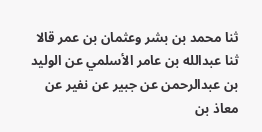ثنا محمد بن بشر وعثمان بن عمر قالا ثنا عبدالله بن عامر الأسلمي عن الوليد بن عبدالرحمن عن جبير عن نفير عن معاذ بن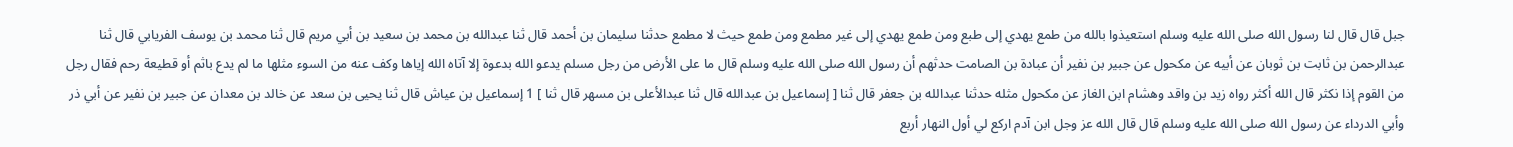جبل قال قال لنا رسول الله صلى الله عليه وسلم استعيذوا بالله من طمع يهدي إلى طبع ومن طمع يهدي إلى غير مطمع ومن طمع حيث لا مطمع حدثنا سليمان بن أحمد قال ثنا عبدالله بن محمد بن سعيد بن أبي مريم قال ثنا محمد بن يوسف الفريابي قال ثنا عبدالرحمن بن ثابت بن ثوبان عن أبيه عن مكحول عن جبير بن نفير أن عبادة بن الصامت حدثهم أن رسول الله صلى الله عليه وسلم قال ما على الأرض من رجل مسلم يدعو الله بدعوة إلا آتاه الله إياها وكف عنه من السوء مثلها ما لم يدع باثم أو قطيعة رحم فقال رجل من القوم إذا نكثر قال الله أكثر رواه زيد بن واقد وهشام ابن الغاز عن مكحول مثله حدثنا عبدالله بن جعفر قال ثنا [ إسماعيل بن عبدالله قال ثنا عبدالأعلى بن مسهر قال ثنا ] 1 إسماعيل بن عياش قال ثنا يحيى بن سعد عن خالد بن معدان عن جبير بن نفير عن أبي ذر وأبي الدرداء عن رسول الله صلى الله عليه وسلم قال قال الله عز وجل ابن آدم اركع لي أول النهار أربع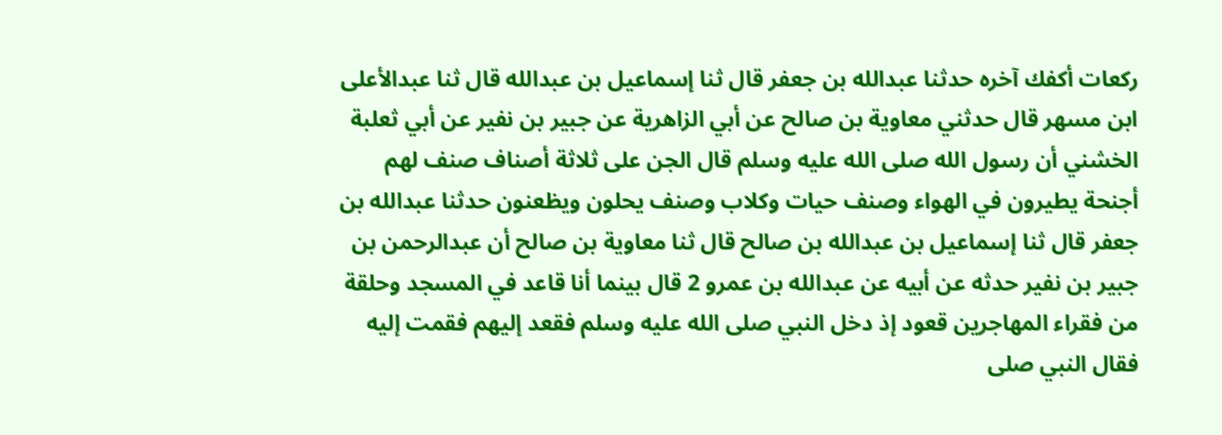ركعات أكفك آخره حدثنا عبدالله بن جعفر قال ثنا إسماعيل بن عبدالله قال ثنا عبدالأعلى ابن مسهر قال حدثني معاوية بن صالح عن أبي الزاهرية عن جبير بن نفير عن أبي ثعلبة الخشني أن رسول الله صلى الله عليه وسلم قال الجن على ثلاثة أصناف صنف لهم أجنحة يطيرون في الهواء وصنف حيات وكلاب وصنف يحلون ويظعنون حدثنا عبدالله بن جعفر قال ثنا إسماعيل بن عبدالله بن صالح قال ثنا معاوية بن صالح أن عبدالرحمن بن جبير بن نفير حدثه عن أبيه عن عبدالله بن عمرو 2 قال بينما أنا قاعد في المسجد وحلقة من فقراء المهاجرين قعود إذ دخل النبي صلى الله عليه وسلم فقعد إليهم فقمت إليه فقال النبي صلى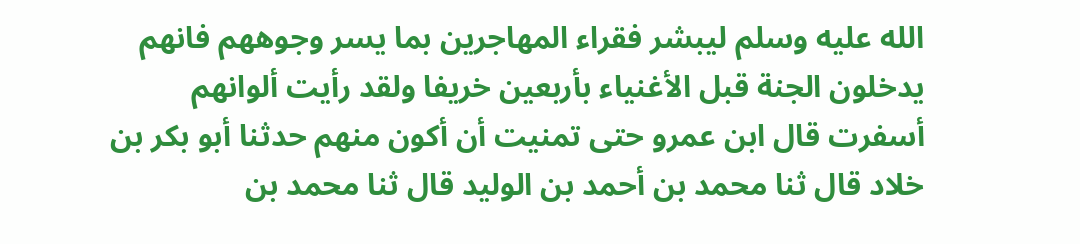الله عليه وسلم ليبشر فقراء المهاجرين بما يسر وجوههم فانهم يدخلون الجنة قبل الأغنياء بأربعين خريفا ولقد رأيت ألوانهم أسفرت قال ابن عمرو حتى تمنيت أن أكون منهم حدثنا أبو بكر بن خلاد قال ثنا محمد بن أحمد بن الوليد قال ثنا محمد بن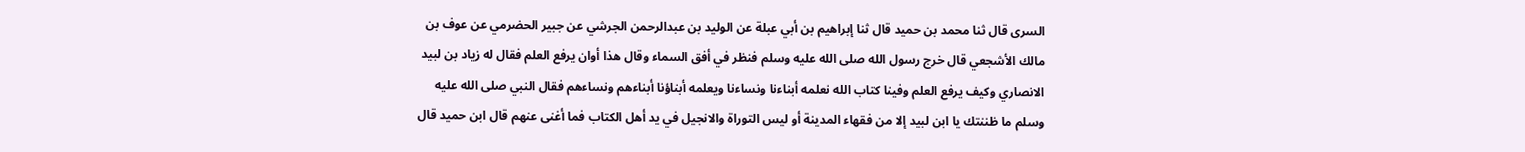السرى قال ثنا محمد بن حميد قال ثنا إبراهيم بن أبي عبلة عن الوليد بن عبدالرحمن الجرشي عن جبير الحضرمي عن عوف بن مالك الأشجعي قال خرج رسول الله صلى الله عليه وسلم فنظر في أفق السماء وقال هذا أوان يرفع العلم فقال له زياد بن لبيد الانصاري وكيف يرفع العلم وفينا كتاب الله نعلمه أبناءنا ونساءنا ويعلمه أبناؤنا أبناءهم ونساءهم فقال النبي صلى الله عليه وسلم ما ظننتك يا ابن لبيد إلا من فقهاء المدينة أو ليس التوراة والانجيل في يد أهل الكتاب فما أغنى عنهم قال ابن حميد قال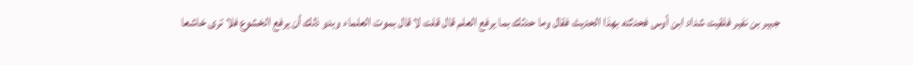جبير بن نفير فلقيت شداد ابن أوس فحدثته بهذا الحديث فقال وما حدثك بما يرفع العلم قال قلت لا قال بموت العلماء وبدو ذلك أن يرفع الخشوع فلا ترى خاشعا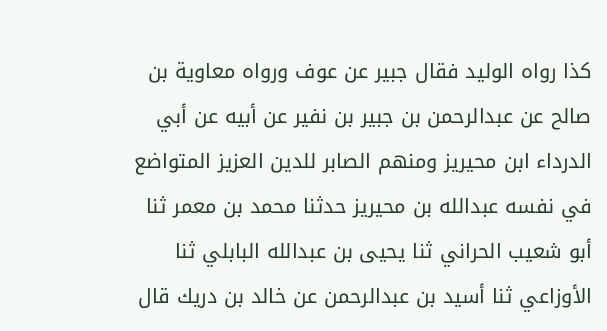كذا رواه الوليد فقال جبير عن عوف ورواه معاوية بن صالح عن عبدالرحمن بن جبير بن نفير عن أبيه عن أبي الدرداء ابن محيريز ومنهم الصابر للدين العزيز المتواضع في نفسه عبدالله بن محيريز حدثنا محمد بن معمر ثنا أبو شعيب الحراني ثنا يحيى بن عبدالله البابلي ثنا الأوزاعي ثنا أسيد بن عبدالرحمن عن خالد بن دريك قال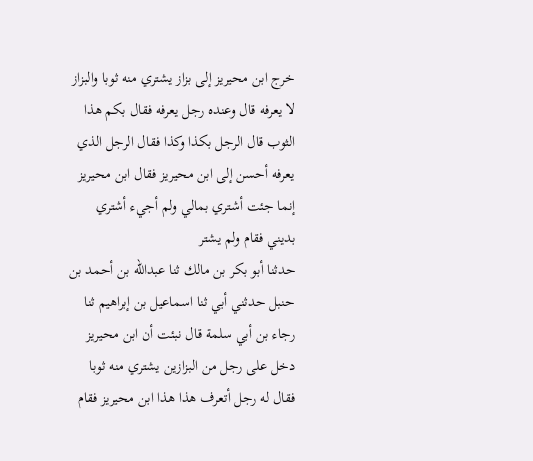خرج ابن محيريز إلى بزاز يشتري منه ثوبا والبزاز لا يعرفه قال وعنده رجل يعرفه فقال بكم هذا الثوب قال الرجل بكذا وكذا فقال الرجل الذي يعرفه أحسن إلى ابن محيريز فقال ابن محيريز إنما جئت أشتري بمالي ولم أجيء أشتري بديني فقام ولم يشتر
حدثنا أبو بكر بن مالك ثنا عبدالله بن أحمد بن حنبل حدثني أبي ثنا اسماعيل بن إبراهيم ثنا رجاء بن أبي سلمة قال نبئت أن ابن محيريز دخل على رجل من البزازين يشتري منه ثوبا فقال له رجل أتعرف هذا هذا ابن محيريز فقام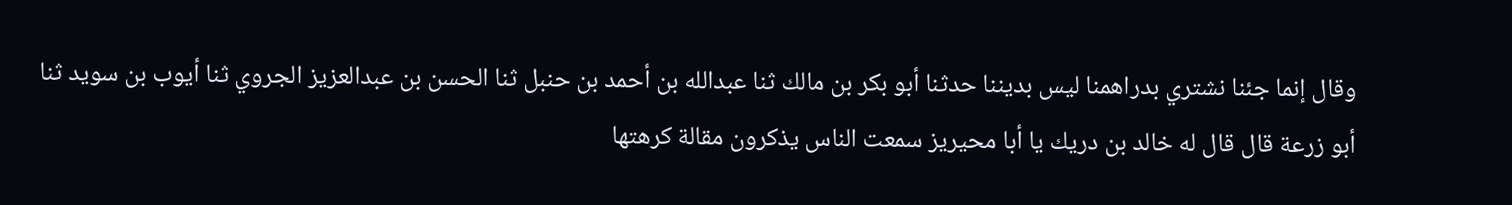وقال إنما جئنا نشتري بدراهمنا ليس بديننا حدثنا أبو بكر بن مالك ثنا عبدالله بن أحمد بن حنبل ثنا الحسن بن عبدالعزيز الجروي ثنا أيوب بن سويد ثنا أبو زرعة قال قال له خالد بن دريك يا أبا محيريز سمعت الناس يذكرون مقالة كرهتها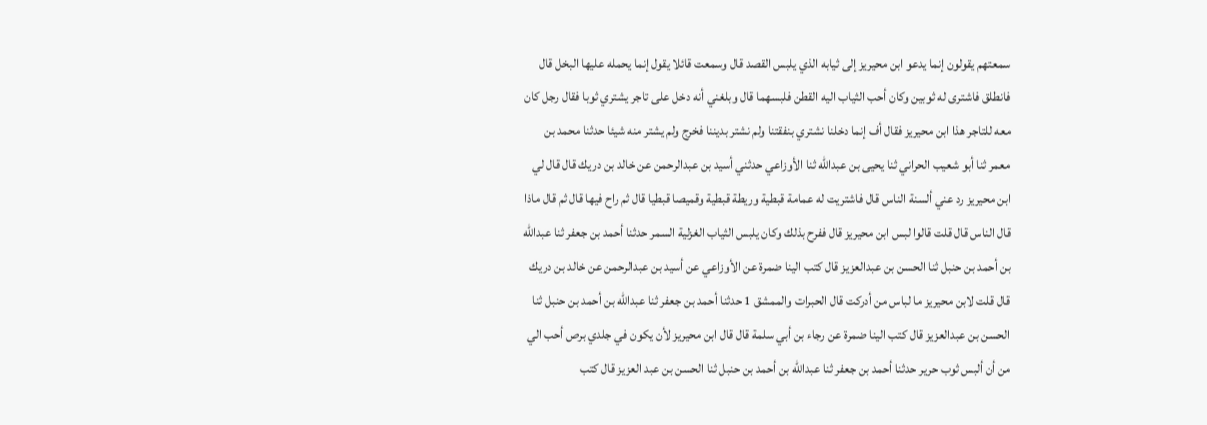سمعتهم يقولون إنما يدعو ابن محيريز إلى ثيابه الذي يلبس القصد قال وسمعت قائلا يقول إنما يحمله عليها البخل قال فانطلق فاشترى له ثوبين وكان أحب الثياب اليه القطن فلبسهما قال وبلغني أنه دخل على تاجر يشتري ثوبا فقال رجل كان معه للتاجر هذا ابن محيريز فقال أف إنما دخلنا نشتري بنفقتنا ولم نشتر بديننا فخرج ولم يشتر منه شيئا حدثنا محمد بن معمر ثنا أبو شعيب الحراني ثنا يحيى بن عبدالله ثنا الأوزاعي حدثني أسيد بن عبدالرحمن عن خالد بن دريك قال قال لي ابن محيريز رد عني ألسنة الناس قال فاشتريت له عمامة قبطية وريطة قبطية وقميصا قبطيا قال ثم راح فيها قال ثم قال ماذا قال الناس قال قلت قالوا لبس ابن محيريز قال ففرح بذلك وكان يلبس الثياب الغزلية السمر حدثنا أحمد بن جعفر ثنا عبدالله بن أحمد بن حنبل ثنا الحسن بن عبدالعزيز قال كتب الينا ضمرة عن الأوزاعي عن أسيد بن عبدالرحمن عن خالد بن دريك قال قلت لابن محيريز ما لباس من أدركت قال الحبرات والممشق 1 حدثنا أحمد بن جعفر ثنا عبدالله بن أحمد بن حنبل ثنا الحسن بن عبدالعزيز قال كتب الينا ضمرة عن رجاء بن أبي سلمة قال قال ابن محيريز لأن يكون في جلدي برص أحب الي من أن ألبس ثوب حرير حدثنا أحمد بن جعفر ثنا عبدالله بن أحمد بن حنبل ثنا الحسن بن عبد العزيز قال كتب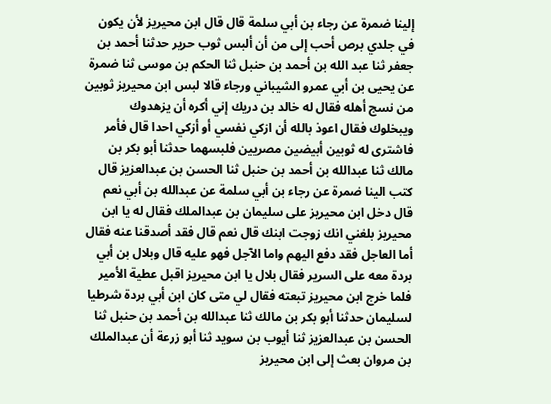إلينا ضمرة عن رجاء بن أبي سلمة قال قال ابن محيريز لأن يكون في جلدي برص أحب إلى من أن ألبس ثوب حرير حدثنا أحمد بن جعفر ثنا عبد الله بن أحمد بن حنبل ثنا الحكم بن موسى ثنا ضمرة عن يحيى بن أبي عمرو الشيباني ورجاء قالا لبس ابن محيريز ثوبين من نسج أهله فقال له خالد بن دريك إني أكره أن يزهدوك ويبخلوك فقال اعوذ بالله أن ازكي نفسي أو أزكي احدا قال فأمر فاشترى له ثوبين أبيضين مصريين فلبسهما حدثنا أبو بكر بن مالك ثنا عبدالله بن أحمد بن حنبل ثنا الحسن بن عبدالعزيز قال كتب الينا ضمرة عن رجاء بن أبي سلمة عن عبدالله بن أبي نعم قال دخل ابن محيريز على سليمان بن عبدالملك فقال له يا ابن محيريز بلغني انك زوجت ابنك قال نعم قال فقد أصدقنا عنه فقال أما العاجل فقد دفع اليهم واما الآجل فهو عليه قال وبلال بن أبي بردة معه على السرير فقال بلال يا ابن محيريز اقبل عطية الأمير فلما خرج ابن محيريز تبعته فقال لي متى كان ابن أبي بردة شرطيا لسليمان حدثنا أبو بكر بن مالك ثنا عبدالله بن أحمد بن حنبل ثنا الحسن بن عبدالعزيز ثنا أيوب بن سويد ثنا أبو زرعة أن عبدالملك بن مروان بعث إلى ابن محيريز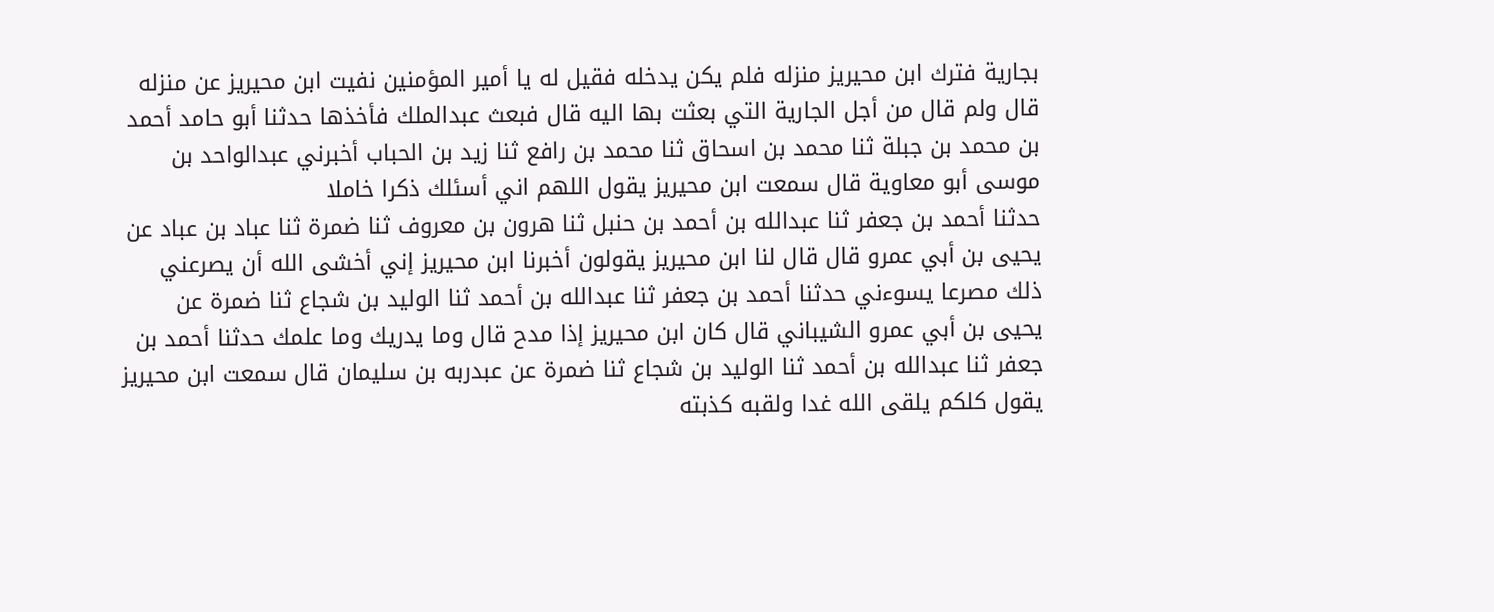بجارية فترك ابن محيريز منزله فلم يكن يدخله فقيل له يا أمير المؤمنين نفيت ابن محيريز عن منزله قال ولم قال من أجل الجارية التي بعثت بها اليه قال فبعث عبدالملك فأخذها حدثنا أبو حامد أحمد بن محمد بن جبلة ثنا محمد بن اسحاق ثنا محمد بن رافع ثنا زيد بن الحباب أخبرني عبدالواحد بن موسى أبو معاوية قال سمعت ابن محيريز يقول اللهم اني أسئلك ذكرا خاملا
حدثنا أحمد بن جعفر ثنا عبدالله بن أحمد بن حنبل ثنا هرون بن معروف ثنا ضمرة ثنا عباد بن عباد عن يحيى بن أبي عمرو قال قال لنا ابن محيريز يقولون أخبرنا ابن محيريز إني أخشى الله أن يصرعني ذلك مصرعا يسوءني حدثنا أحمد بن جعفر ثنا عبدالله بن أحمد ثنا الوليد بن شجاع ثنا ضمرة عن يحيى بن أبي عمرو الشيباني قال كان ابن محيريز إذا مدح قال وما يدريك وما علمك حدثنا أحمد بن جعفر ثنا عبدالله بن أحمد ثنا الوليد بن شجاع ثنا ضمرة عن عبدربه بن سليمان قال سمعت ابن محيريز يقول كلكم يلقى الله غدا ولقبه كذبته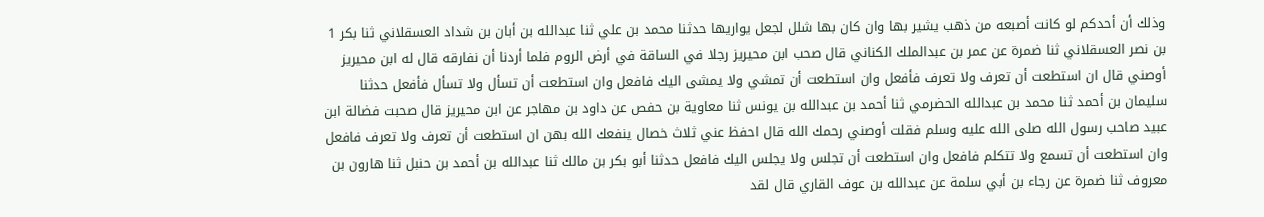وذلك أن أحدكم لو كانت أصبعه من ذهب يشير بها وان كان بها شلل لجعل يواريها حدثنا محمد بن علي ثنا عبدالله بن أبان بن شداد العسقلاني ثنا بكر 1 بن نصر العسقلاني ثنا ضمرة عن عمر بن عبدالملك الكناني قال صحب ابن محيريز رجلا في الساقة في أرض الروم فلما أردنا أن نفارقه قال له ابن محيريز أوصني قال ان استطعت أن تعرف ولا تعرف فأفعل وان استطعت أن تمشي ولا يمشى اليك فافعل وان استطعت أن تسأل ولا تسأل فأفعل حدثنا سليمان بن أحمد ثنا محمد بن عبدالله الحضرمي ثنا أحمد بن عبدالله بن يونس ثنا معاوية بن حفص عن داود بن مهاجر عن ابن محيريز قال صحبت فضالة ابن عبيد صاحب رسول الله صلى الله عليه وسلم فقلت أوصني رحمك الله قال احفظ عني ثلاث خصال ينفعك الله بهن ان استطعت أن تعرف ولا تعرف فافعل وان استطعت أن تسمع ولا تتكلم فافعل وان استطعت أن تجلس ولا يجلس اليك فافعل حدثنا أبو بكر بن مالك ثنا عبدالله بن أحمد بن حنبل ثنا هارون بن معروف ثنا ضمرة عن رجاء بن أبي سلمة عن عبدالله بن عوف القاري قال لقد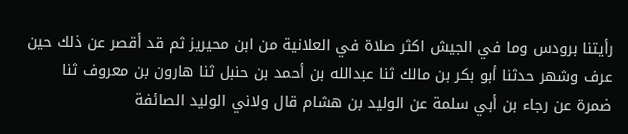رأيتنا برودس وما في الجيش اكثر صلاة في العلانية من ابن محيريز ثم قد أقصر عن ذلك حين عرف وشهر حدثنا أبو بكر بن مالك ثنا عبدالله بن أحمد بن حنبل ثنا هارون بن معروف ثنا ضمرة عن رجاء بن أبي سلمة عن الوليد بن هشام قال ولاني الوليد الصائفة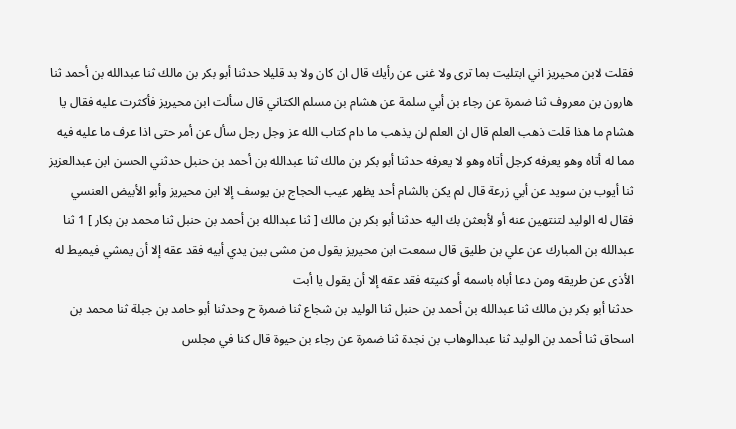فقلت لابن محيريز اني ابتليت بما ترى ولا غنى عن رأيك قال ان كان ولا بد قليلا حدثنا أبو بكر بن مالك ثنا عبدالله بن أحمد ثنا هارون بن معروف ثنا ضمرة عن رجاء بن أبي سلمة عن هشام بن مسلم الكتاني قال سألت ابن محيريز فأكثرت عليه فقال يا هشام ما هذا قلت ذهب العلم قال ان العلم لن يذهب ما دام كتاب الله عز وجل رجل سأل عن أمر حتى اذا عرف ما عليه فيه مما له أتاه وهو يعرفه كرجل أتاه وهو لا يعرفه حدثنا أبو بكر بن مالك ثنا عبدالله بن أحمد بن حنبل حدثني الحسن ابن عبدالعزيز ثنا أيوب بن سويد عن أبي زرعة قال لم يكن بالشام أحد يظهر عيب الحجاج بن يوسف إلا ابن محيريز وأبو الأبيض العنسي فقال له الوليد لتنتهين عنه أو لأبعثن بك اليه حدثنا أبو بكر بن مالك [ ثنا عبدالله بن أحمد بن حنبل ثنا محمد بن بكار ] 1 ثنا عبدالله بن المبارك عن علي بن طليق قال سمعت ابن محيريز يقول من مشى بين يدي أبيه فقد عقه إلا أن يمشي فيميط له الأذى عن طريقه ومن دعا أباه باسمه أو كنيته فقد عقه إلا أن يقول يا أبت
حدثنا أبو بكر بن مالك ثنا عبدالله بن أحمد بن حنبل ثنا الوليد بن شجاع ثنا ضمرة ح وحدثنا أبو حامد بن جبلة ثنا محمد بن اسحاق ثنا أحمد بن الوليد ثنا عبدالوهاب بن نجدة ثنا ضمرة عن رجاء بن حيوة قال كنا في مجلس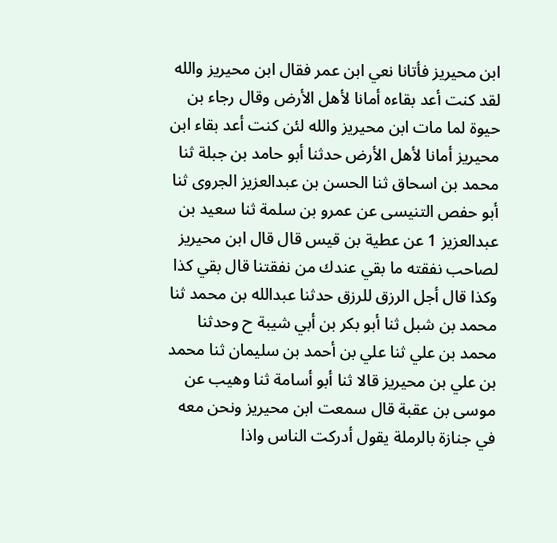ابن محيريز فأتانا نعي ابن عمر فقال ابن محيريز والله لقد كنت أعد بقاءه أمانا لأهل الأرض وقال رجاء بن حيوة لما مات ابن محيريز والله لئن كنت أعد بقاء ابن محيريز أمانا لأهل الأرض حدثنا أبو حامد بن جبلة ثنا محمد بن اسحاق ثنا الحسن بن عبدالعزيز الجروى ثنا أبو حفص التنيسى عن عمرو بن سلمة ثنا سعيد بن عبدالعزيز 1 عن عطية بن قيس قال قال ابن محيريز لصاحب نفقته ما بقي عندك من نفقتنا قال بقي كذا وكذا قال أجل الرزق للرزق حدثنا عبدالله بن محمد ثنا محمد بن شبل ثنا أبو بكر بن أبي شيبة ح وحدثنا محمد بن علي ثنا علي بن أحمد بن سليمان ثنا محمد بن علي بن محيريز قالا ثنا أبو أسامة ثنا وهيب عن موسى بن عقبة قال سمعت ابن محيريز ونحن معه في جنازة بالرملة يقول أدركت الناس واذا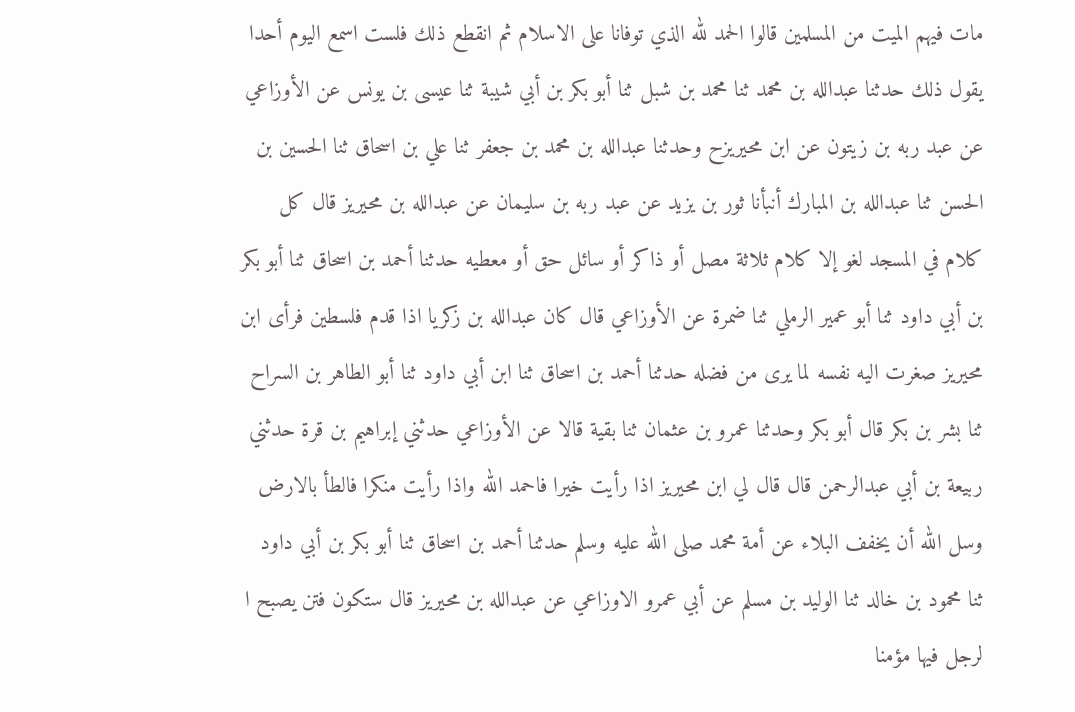مات فيهم الميت من المسلمين قالوا الحمد لله الذي توفانا على الاسلام ثم انقطع ذلك فلست اسمع اليوم أحدا يقول ذلك حدثنا عبدالله بن محمد ثنا محمد بن شبل ثنا أبو بكر بن أبي شيبة ثنا عيسى بن يونس عن الأوزاعي عن عبد ربه بن زيتون عن ابن محيريزح وحدثنا عبدالله بن محمد بن جعفر ثنا علي بن اسحاق ثنا الحسين بن الحسن ثنا عبدالله بن المبارك أنبأنا ثور بن يزيد عن عبد ربه بن سليمان عن عبدالله بن محيريز قال كل كلام في المسجد لغو إلا كلام ثلاثة مصل أو ذاكر أو سائل حق أو معطيه حدثنا أحمد بن اسحاق ثنا أبو بكر بن أبي داود ثنا أبو عمير الرملي ثنا ضمرة عن الأوزاعي قال كان عبدالله بن زكريا اذا قدم فلسطين فرأى ابن محيريز صغرت اليه نفسه لما يرى من فضله حدثنا أحمد بن اسحاق ثنا ابن أبي داود ثنا أبو الطاهر بن السراح ثنا بشر بن بكر قال أبو بكر وحدثنا عمرو بن عثمان ثنا بقية قالا عن الأوزاعي حدثني إبراهيم بن قرة حدثني ربيعة بن أبي عبدالرحمن قال قال لي ابن محيريز اذا رأيت خيرا فاحمد الله واذا رأيت منكرا فالطأ بالارض وسل الله أن يخفف البلاء عن أمة محمد صلى الله عليه وسلم حدثنا أحمد بن اسحاق ثنا أبو بكر بن أبي داود ثنا محمود بن خالد ثنا الوليد بن مسلم عن أبي عمرو الاوزاعي عن عبدالله بن محيريز قال ستكون فتن يصبح ا لرجل فيها مؤمنا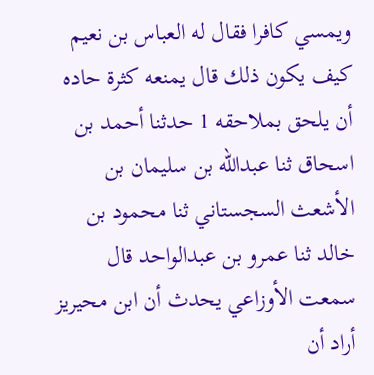ويمسي كافرا فقال له العباس بن نعيم كيف يكون ذلك قال يمنعه كثرة حاده أن يلحق بملاحقه 1 حدثنا أحمد بن اسحاق ثنا عبدالله بن سليمان بن الأشعث السجستاني ثنا محمود بن خالد ثنا عمرو بن عبدالواحد قال سمعت الأوزاعي يحدث أن ابن محيريز أراد أن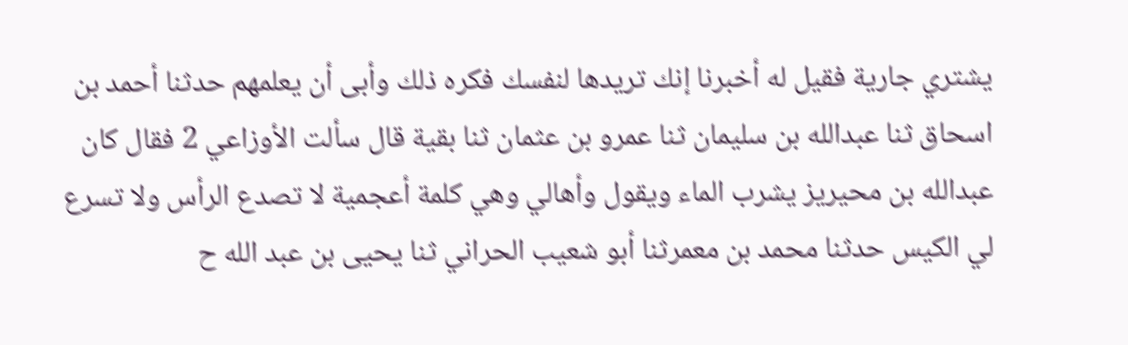يشتري جارية فقيل له أخبرنا إنك تريدها لنفسك فكره ذلك وأبى أن يعلمهم حدثنا أحمد بن اسحاق ثنا عبدالله بن سليمان ثنا عمرو بن عثمان ثنا بقية قال سألت الأوزاعي 2 فقال كان عبدالله بن محيريز يشرب الماء ويقول وأهالي وهي كلمة أعجمية لا تصدع الرأس ولا تسرع لي الكيس حدثنا محمد بن معمرثنا أبو شعيب الحراني ثنا يحيى بن عبد الله ح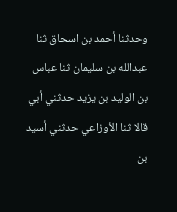وحدثنا أحمد بن اسحاق ثنا عبدالله بن سليمان ثنا عباس بن الوليد بن يزيد حدثني أبي قالا ثنا الأوزاعي حدثني أسيد بن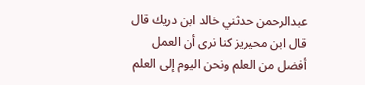عبدالرحمن حدثني خالد ابن دريك قال قال ابن محيريز كنا نرى أن العمل أفضل من العلم ونحن اليوم إلى العلم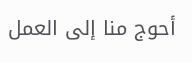أحوج منا إلى العمل